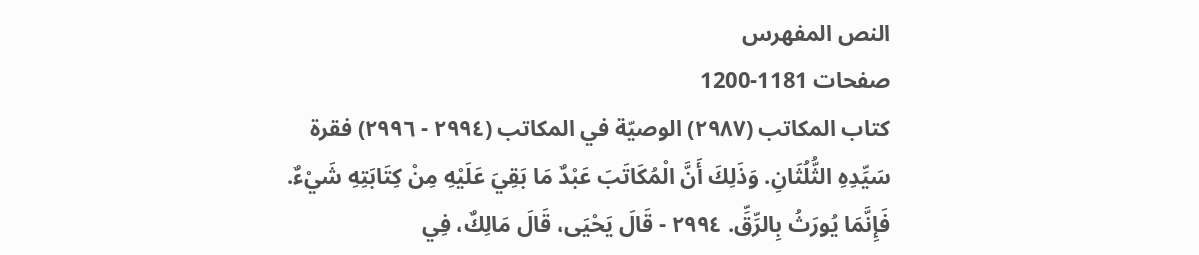النص المفهرس
صفحات 1181-1200
كتاب المكاتب (٢٩٨٧) الوصيّة في المكاتب (٢٩٩٤ - ٢٩٩٦) فقرة سَيِّدِهِ الثُّلُثَانِ. وَذَلِكَ أَنَّ الْمُكَاتَبَ عَبْدٌ مَا بَقِيَ عَلَيْهِ مِنْ كِتَابَتِهِ شَيْءٌ. فَإِنَّمَا يُورَثُ بِالرِّقِّ. ٢٩٩٤ - قَالَ يَحْيَى، قَالَ مَالِكٌ، فِي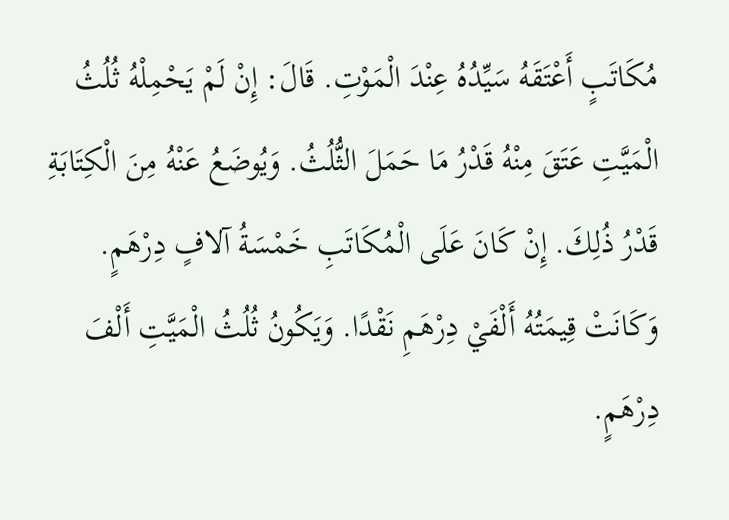مُكَاتَبٍ أَعْتَقَهُ سَيِّدُهُ عِنْدَ الْمَوْتِ. قَالَ: إِنْ لَمْ يَحْمِلْهُ ثُلُثُ الْمَيَّتِ عَتَقَ مِنْهُ قَدْرُ مَا حَمَلَ الثُّلُثُ. وَيُوضَعُ عَنْهُ مِنَ الْكِتَابَةِ قَدْرُ ذُلِكَ. إِنْ كَانَ عَلَى الْمُكَاتَبِ خَمْسَةُ آلافٍ دِرْهَمٍ. وَكَانَتْ قِيمَتُهُ أَلْفَيْ دِرْهَمِ نَقْدًا. وَيَكُونُ ثُلُثُ الْمَيَّتِ أَلْفَ دِرْهَمٍ.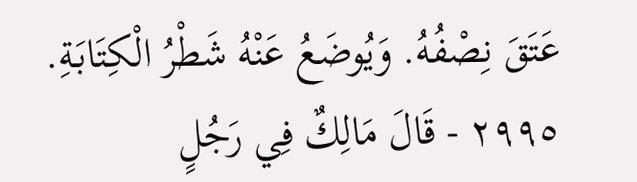عَتَقَ نِصْفُهُ. وَيُوضَعُ عَنْهُ شَطْرُ الْكِتَابَةِ. ٢٩٩٥ - قَالَ مَالِكٌ فِي رَجُلٍ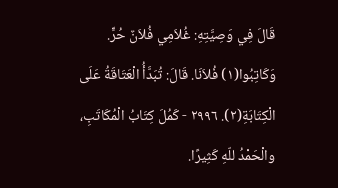قَالَ فِي وَصِيَّتِهِ: غُلاَمِي فُلاَنٌ حُرٍّ. وَكَاتِبُوا(١) فُلاَنَا. قَالَ: تُبَدَّأُ الْعَتَاقَةُ عَلَى الْكِتَابَةِ(٢). ٢٩٩٦ - كَمُلَ كِتَابُ الْمُكَاتَبِ، والْحَمْدُ للّهِ كَثِيرًا.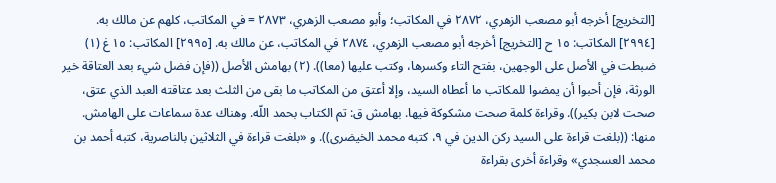[التخريج] أخرجه أبو مصعب الزهري، ٢٨٧٢ في المكاتب؛ وأبو مصعب الزهري، ٢٨٧٣ = في المكاتب، كلهم عن مالك به. [٢٩٩٤] المكاتب: ١٥ ح [التخريج] أخرجه أبو مصعب الزهري، ٢٨٧٤ في المكاتب، عن مالك به. [٢٩٩٥] المكاتب: ١٥ غ (١) ضبطت في الأصل على الوجهين، بفتح التاء وكسرها، وكتب عليها (معا)). (٢) بهامش الأصل ((فإن فضل شيء بعد العتاقة خير الورثة، فإن أحبوا أن يمضوا للمكاتب ما أعطاه السيد، وإلا أعتق من المكاتب ما بقى من الثلث بعد عتاقته العبد الذي عتق، صحت لابن بكير)). وقراءة كلمة صحت مشكوكة فيها. بهامش ق: تم الكتاب بحمد اللّه. وهناك عدة سماعات على الهامش. منها: ((بلغت قراءة على السيد ركن الدين في ٩، كتبه محمد الخيضرى)). و «بلغت قراءة في الثلاثين بالناصرية، كتبه أحمد بن محمد العسجدي» وقراءة أخرى بقراءة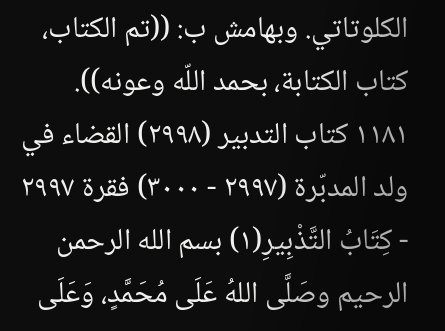الكلوتاتي. وبهامش ب: ((تم الكتاب، كتاب الكتابة، بحمد اللّه وعونه)). ١١٨١ كتاب التدبير (٢٩٩٨) القضاء في ولد المدبّرة (٢٩٩٧ - ٣٠٠٠) فقرة ٢٩٩٧ - كِتَابُ التَّذْبِيرِ(١) بسم الله الرحمن الرحيم وصَلَّى اللهُ عَلَى مُحَمَّدٍ، وَعَلَى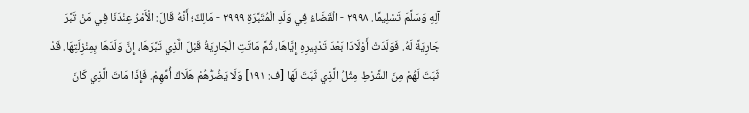آلِهِ وَسَلَّمَ تَسْلِيمًا. ٢٩٩٨ - الْقَضَاءُ فِي وَلَدِ الْمُتَبَّرَةِ ٢٩٩٩ - مَالِكٌ؛ أَنَّهُ قَالَ: الْأَمْرُ عِنْدَنَا فِي مَنْ تَبَّرَ جَارِيَةً لَهُ. فَوَلَدَتْ أَوْلَادَا بَعْدَ تَدْبِيرِهِ إِيَّاهَا، ثُمَّ مَاتَتِ الْجَارِيَةُ قَبْلَ الَّذِي تَبَّرَهَا، إِنَّ وَلَدَهَا بِمِنْزِلَتِهَا. قَدْ ثَبَتَ لَهُمْ مِنَ الشَّرْطِ مِثْلُ الَّذِي ثَبَتَ لَهَا [ف: ١٩١] وَلَا يَضُرُّهُمْ هَلَاكُ أُمِّهِمْ. فَإِذَا مَاتَ الَّذِي كَانَ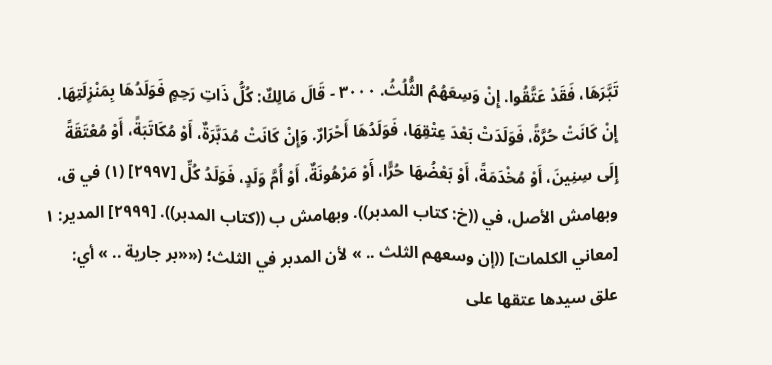تَبَّرَهَا، فَقَدْ عَتَّقُوا. إِنْ وَسِعَهُمُ الثُّلُثُ. ٣٠٠٠ - قَالَ مَالِكٌ: كُلُّ ذَاتِ رَحِمٍ فَوَلَدُهَا بِمَنْزِلَتِهَا. إِنْ كَانَتْ حُرَّةً، فَوَلَدَتْ بَعْدَ عِتْقِهَا، فَوَلَدُهَا أَحْرَارٌ. وَإِنْ كَانَتْ مُدَبَّرَةٌ، أَوْ مُكَاتَبَةً، أَوْ مُعْتَقَةً إِلَى سِنِينَ، أَوْ مُخْدَمَةً، أَوْ بَعْضُهَا حُرًّا، أَوْ مَرْهُونَةٌ، أَوْ أُمَّ وَلَدٍ، فَوَلَدُ كُلِّ [٢٩٩٧] (١) في ق، وبهامش الأصل، في ((خ: كتاب المدبر)). وبهامش ب ((كتاب المدبر)). [٢٩٩٩] المدير: ١ [معاني الكلمات] ((إن وسعهم الثلث .. » لأن المدبر في الثلث؛ (««بر جارية .. » أي: علق سيدها عتقها على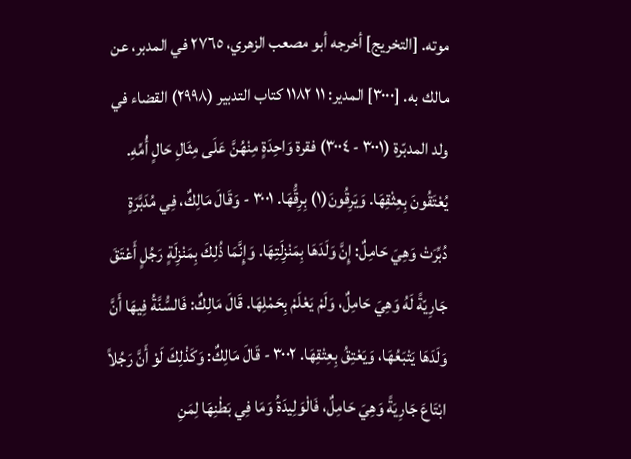موته. [التخريج] أخرجه أبو مصعب الزهري، ٢٧٦٥ في المدبر، عن مالك به. [٣٠٠٠] المدير: ١١ ١١٨٢ كتاب التدبير (٢٩٩٨) القضاء في ولد المدبّرة (٣٠٠١ - ٣٠٠٤) فقرة وَاحِدَةٍ مِنْهُنَّ عَلَى مِثَالِ حَالٍ أُمِّهِ. يُعْتَقُونَ بِعِثْقِهَا. وَيَرِقُونَ(١) بِرِقُّهَا. ٣٠٠١ - وَقَالَ مَالِكٌ، فِي مُدَبَّرَةٍ دُبِّرَتْ وَهِيَ حَامِلٌ: إِنَّ وَلَدَهَا بِمَنْزِلَتِهَا. وَإِنَّمَا ذُلِكَ بِمَنْزِلَةٍ رَجُلٍ أَعْتَقَ جَارِيّةً لَهُ وَهِيَ حَامِلٌ، وَلَمْ يَعْلَمْ بِحَمْلِهَا. قَالَ مَالِكٌ: فَالسُّنَّةُ فِيهَا أَنَّ وَلَدَهَا يَتْبَعُهَا، وَيَعْتِقُ بِعِتْقِهَا. ٣٠٠٢ - قَالَ مَالِكٌ: وَكَذْلِكَ لَوْ أَنَّ رَجُلاً ابْتَاعَ جَارِيَةً وَهِيَ حَامِلٌ، فَالْوَلِيدَةُ وَمَا فِي بَطْنِهَا لِمَنِ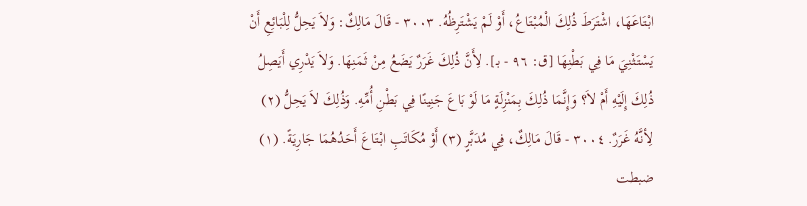ابْتَاعَهَا، اشْتَرَطَ ذُلِكَ الْمُبْتَاعُ، أَوْ لَمْ يَشْتَرِظُهُ. ٣٠٠٣ - قَالَ مَالِكٌ: وَلاَ يَحِلُّ لِلْبَائِعِ أَنْ يَسْتَثْنِيَ مَا فِي بَطْنِهَا [ق: ٩٦ - بـ]. لِأَنَّ ذُلِكَ غَرَرٌ يَضَعُ مِنْ ثَمَنِهَا. وَلاَ يَدْرِي أَيَصِلُ ذُلِكَ إِلَيْهِ أَمْ لاَ؟ وَإِنَّمَا ذُلِكَ بِمَنْزِلَةٍ مَا لَوْ بَاعَ جَنِينًا فِي بَطْنِ أُمِّهِ. وَذُلِكَ لاَ يَحِلُّ (٢) لِأنَّهُ غَرَرٌ. ٣٠٠٤ - قَالَ مَالِكٌ، فِي مُدَبَّرٍ (٣) أَوْ مُكَاتَبِ ابْتَاعَ أَحَدُهُمَا جَارِيَةً. (١) ضبطت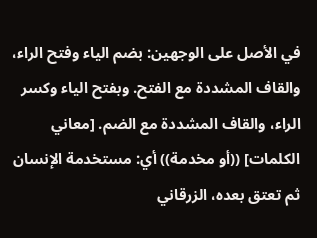في الأصل على الوجهين: بضم الياء وفتح الراء، والقاف المشددة مع الفتح. وبفتح الياء وكسر الراء، والقاف المشددة مع الضم. [معاني الكلمات] ((أو مخدمة)) أي: مستخدمة الإنسان ثم تعتق بعده، الزرقاني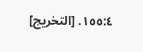١٥٥:٤. [التخريج]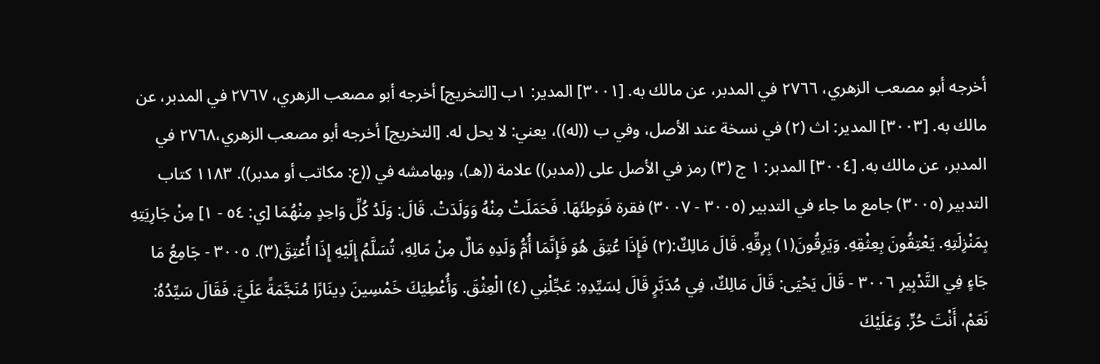أخرجه أبو مصعب الزهري، ٢٧٦٦ في المدبر، عن مالك به. [٣٠٠١] المدير: ١ب [التخريج] أخرجه أبو مصعب الزهري، ٢٧٦٧ في المدبر، عن مالك به. [٣٠٠٣] المدير: اث (٢) في نسخة عند الأصل، وفي ب ((له))، يعني: لا يحل له. [التخريج] أخرجه أبو مصعب الزهري،٢٧٦٨ في المدبر، عن مالك به. [٣٠٠٤] المدبر: ١ ج (٣) رمز في الأصل على ((مدبر)) علامة ((هـ)، وبهامشه في ((ع: مكاتب أو مدبر)). ١١٨٣ كتاب التدبير (٣٠٠٥) جامع ما جاء في التدبير (٣٠٠٥ - ٣٠٠٧) فقرة فَوَطِئَهَا. فَحَمَلَتْ مِنْهُ وَوَلَدَتْ. قَالَ: وَلَدُ كُلِّ وَاحِدٍ مِنْهُمَا [ي: ٥٤ - ١] مِنْ جَارِيَتِهِ بِمَنْزِلَتِهِ. يَعْتِقُونَ بِعِثْقِهِ. وَيَرِقُونَ(١) بِرِقِّهِ. قَالَ مَالِكٌ:(٢) فَإِذَا عُتِقَ هُوَ فَإِنَّمَا أُمُّ وَلَدِهِ مَالٌ مِنْ مَالِهِ، تُسَلَّمُ إِلَيْهِ إِذَا أُعْتِقَ(٣). ٣٠٠٥ - جَامِعُ مَا جَاءٍ فِي التَّدْبِيرِ ٣٠٠٦ - قَالَ يَحْيَى: قَالَ مَالِكٌ، فِي مُدَبَّرٍ قَالَ لِسَيِّدِهِ: عَجِّلْنِي (٤) الْعِثْقَ. وَأُعْطِيَكَ خَمْسِينَ دِينَارًا مُنَجَّمَةً عَلَيَّ. فَقَالَ سَيِّدُهُ: نَعَمْ، أَنْتَ حُرٍّ. وَعَلَيْكَ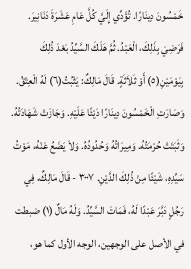خَمْسُونَ دِينَارًا. تُؤَدِّي إِلَيَّ كُلَّ عَامِ عَشَرَةَ دَنَانِيرَ. فَرَضِيَ بِذَلِكَ، الْعَبْدُ. ثُمَّ هَلَكَ السَّيِّدُ بَعْدَ ذُلِكَ بِيَوْمَيْنِ(٥) أَوْ ثَلاَثَةٍ. قَالَ مَالِكٌ: يَثْبُتُ(٦) لَهُ الْعِتْقُ. وَصَارَتِ الْخَمْسُونَ دِينَارًا دَيْئًا عَلَيْهِ. وَجَازَتْ شَهَادَتُهُ. وَثَبَتَتْ حُرْمَتُهُ. وَمِيرَاتُهُ وَحُدُودُهُ. وَلاَ يَضَعُ عَنْهُ، مَوْتُ سَيِّدِهِ، شَيْئًا مِنْ ذُلِكَ الدَّيْنِ. ٣٠٠٧ - قَالَ مَالِكٌ، فِي رَجُلٍ دَبَّرَ عَبْدًا لَهُ، فَمَاتَ السَّيِّدُ. وَلَهُ مَالٌ (١) ضبطت في الأصل على الوجهين، الوجه الأول كما هو،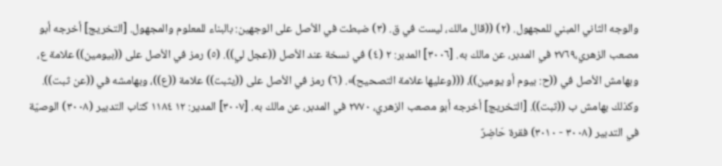والوجه الثاني المبني للمجهول. (٢) ((قال مالك، ليست في ق. (٣) ضبطت في الأصل على الوجهين: بالبناء للمعلوم والمجهول. [التخريج] أخرجه أبو مصعب الزهري،٢٧٦٩ في المدبر، عن مالك به. [٣٠٠٦] المدبر: ٢ (٤) في نسخة عند الأصل ((عجل لي)). (٥) رمز في الأصل على ((بيومين)) علامة ع، وبهامش الأصل في ((ح: بيوم أو يومين))، (((وعليها علامة التصحيح)». (٦) رمز في الأصل على ((يثبت)) علامة ((ع))، وبهامشه في ((عن ثبت)). وكذلك بهامش ب ((ثبت)). [التخريج] أخرجه أبو مصعب الزهري، ٢٧٧٠ في المدبر، عن مالك به. [٣٠٠٧] المدير: ١٢ ١١٨٤ كتاب التدبير (٣٠٠٨) الوصيّة في التدبير (٣٠٠٨ - ٣٠١٠) فقرة حَاضِرٌ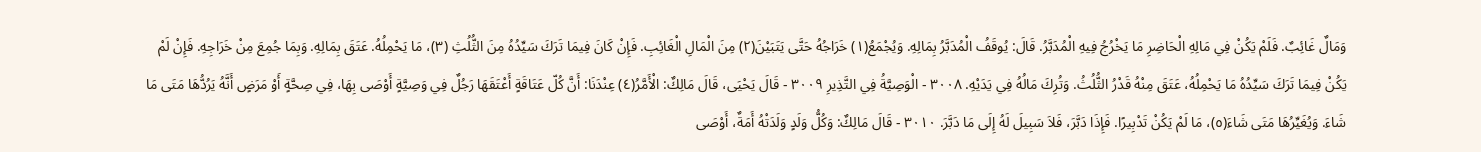وَمَالٌ غَائِبٌ. فَلَمْ يَكُنْ فِي مَالِهِ الْحَاضِرِ مَا يَخْرُجُ فِيهِ الْمُدَبَّرُ. قَالَ: يُوقَفُ الْمُدَبَّرُ بِمَالِهِ. وَيُجْمَعُ(١) خَرَاجُهُ حَتَّى يَتَبَيْنَ(٢) مِنَ الْمَالِ الْغَائِبِ. فَإِنْ كَانَ فِيمَا تَرَكَ سَيِّدُهُ مِنَ الثُّلُثِ (٣)، مَا يَحْمِلُهُ. عَتَقَ بِمَالِهِ. وَبِمَا جُمِعَ مِنْ خَرَاجِهِ. فَإِنْ لَمْ يَكُنْ فِيمَا تَرَكَ سَيِّدُهُ مَا يَحْمِلُهُ، عَتَقَ مِنْهُ قَدْرُ الثُّلُثُ. وَتُرِكَ مَالُهُ فِي يَدَيْهِ. ٣٠٠٨ - الْوَصِيَّةُ فِي التَّذِيرِ ٣٠٠٩ - قَالَ يَحْيَى، قَالَ مَالِكٌ: الْأَمَّرُ(٤) عِنْدَنَا: أَنَّ كُلّ عَتَاقَةٍ أَعْتَقَهَا رَجُلٌ فِي وَصِيَّةٍ أَوْصَى بِهَا، فِي صِحَّةٍ أَوْ مَرَضٍ أَنَّهُ يَرُدُّهَا مَتَى مَا شَاءَ. وَيُغَيِّرُهَا مَتَى شَاءَ(٥)، مَا لَمْ يَكُنْ تَدْبِيرًا. فَإِذَا دَبَّرَ، فَلاَ سَبِيلَ لَهُ إِلَى مَا دَبَّرَ. ٣٠١٠ - قَالَ مَالِكٌ: وَكُلُّ وَلَدٍ وَلَدَتْهُ أَمَةٌ، أَوْصَى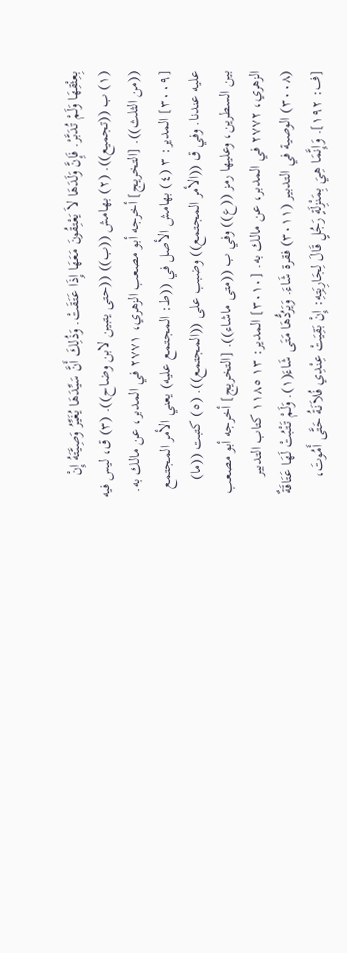بِعِثْقِهَا وَلَمْ تُدَبَّرْ. فَإِنَّ وَلَدَهَا لاَ يَعْتِقُونَ مَعَهَا إِذَا عَتَقَتْ. وَذُلِكَ أَنَّ سَيِّدَهَا يُغَيِّرُ وَصِيَّتَهُ إِنْ (١) ب ((تجميع)). (٢) بهامش ((ب)) ((حتى يتبين لابن وضاح)). (٣) ق، ليس فيه ((من الثلث)). [التخريج] أخرجه أبو مصعب الزهري، ٢٧٧١ في المدبر، عن مالك به. [٣٠٠٩] المدير: ٣ (٤) بهامش الأصل في ((ط: المجتمع عليه) يعني الأمر المجتمع عليه عندنا. وفي ق ((الأمر المجتمع)) وضبب على ((المجتمع)). (٥) كتبت ((ما) بين السطرين، وعليها رمز ((ع)) وفي ب ((متى ماشاء)). [التخريج] أخرجه أبو مصعب الزهري، ٢٧٧٢ في المدبر، عن مالك به. [٣٠١٠] المدير: ١٣ ١١٨٥ كتاب التدبير (٣٠٠٨) الوصية في التدبير (٣٠١١) فقرة شَاءَ. وَيَرُدُّهَا مَتَى شَاءَ(١). وَلَمْ تَتْبُتْ لَهَا عَتَاقَةٌ [ف: ١٩٢]. وَإِنَّمَا هِيَ بِمَنْزِلَةٍ رَجُلٍ قَالَ لِجَارِيَتِهِ: إِنْ بَقِيَتْ عِنْدِي فُلاَنَةُ حَتَّى أَمُوتَ،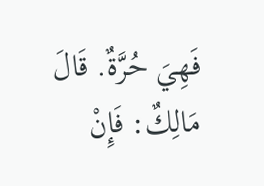فَهِيَ حُرَّةٌ. قَالَ مَالِكٌ: فَإِنْ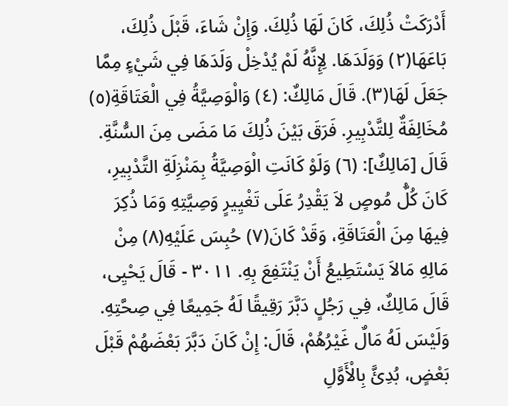أَدْرَكَتْ ذُلِكَ، كَانَ لَهَا ذُلِكَ. وَإِنْ شَاءَ، قَبْلَ ذُلِكَ، بَاعَهَا(٢) وَوَلَدَهَا. لِإِنَّهُ لَمْ يُدْخِلْ وَلَدَهَا فِي شَيْءٍ مِمَّا جَعَلَ لَهَا(٣). قَالَ مَالِكٌ: (٤) وَالْوَصِيَّةُ فِي الْعَتَاقَةِ(٥) مُخَالِفَةٌ لِلتَّدْبِيرِ. فَرَقَ بَيْنَ ذُلِكَ مَا مَضَى مِنَ السُّنَّةِ. قَالَ [مَالِكٌ]: (٦) وَلَوْ كَانَتِ الْوَصِيَّةُ بِمَنْزِلَةِ التَّدْبِيرِ، كَانَ كُلُّ مُوصٍ لاَ يَقْدِرُ عَلَى تَغْيِيرٍ وَصِيَّتِهِ وَمَا ذُكِرَ فِيهَا مِنَ الْعَتَاقَةِ، وَقَدْ كَانَ(٧) حُبِسَ عَلَيْهِ(٨) مِنْ مَالِهِ مَالاَ يَسْتَطِيعُ أَنْ يَنْتَفِعَ بِهِ. ٣٠١١ - قَالَ يَحْيِى، قَالَ مَالِكٌ، فِي رَجُلٍ دَبَّرَ رَقِيقًا لَهُ جَمِيعًا فِي صِحَّتِهِ. وَلَيْسَ لَهُ مَالٌ غَيْرُهُمْ، قَالَ: إِنْ كَانَ دَبَّرَ بَعْضَهُمْ قَبْلَ بَعْضٍ، بُدِئَّ بِالْأَوَّلِ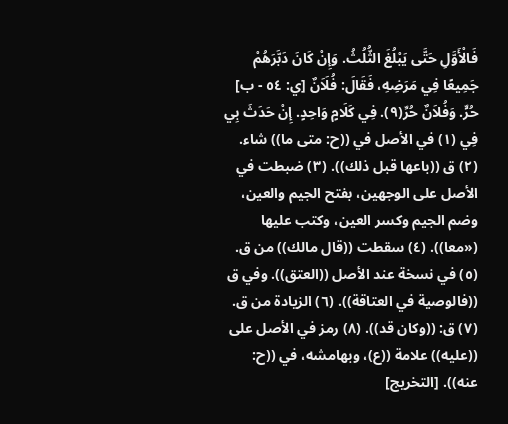فَالْأَوَّلِ حَتَّى يَبْلُغَ الثُّلُثُ. وَإِنْ كَانَ دَبَّرَهُمْ جَمِيعًا فِي مَرَضِهِ، فَقَالَ: فُلَاَنٌ [ي: ٥٤ - ب] حُرٍّ. وَفُلاَنٌ حُرِّ(٩). فِي كَلَامٍ وَاحِدٍ. إِنْ حَدَثَ بِي فِي (١) في الأصل في ((ح: متى ما)) شاء. (٢) ق ((باعها قبل ذلك)). (٣) ضبطت في الأصل على الوجهين، بفتح الجيم والعين، وضم الجيم وكسر العين، وكتب عليها («معا)). (٤) سقطت ((قال مالك)) من ق. (٥) في نسخة عند الأصل ((العتق)). وفي ق ((فالوصية في العتاقة)). (٦) الزيادة من ق. (٧) ق: ((وكان قد)). (٨) رمز في الأصل على ((عليه)) علامة ((ع)، وبهامشه، في ((ح: عنه)). [التخريج]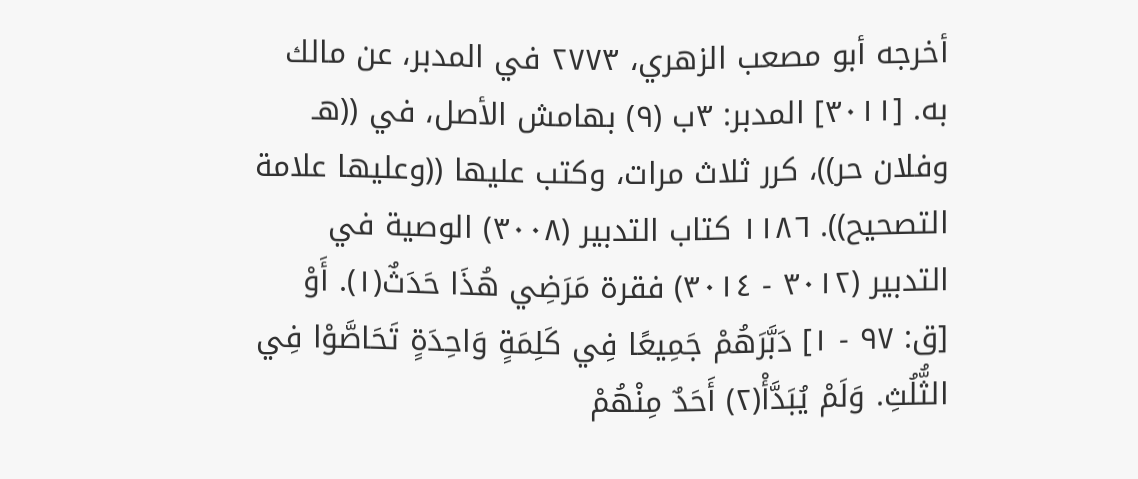أخرجه أبو مصعب الزهري، ٢٧٧٣ في المدبر، عن مالك به. [٣٠١١] المدبر: ٣ب (٩) بهامش الأصل، في ((هـ وفلان حر))، كرر ثلاث مرات، وكتب عليها ((وعليها علامة التصحيح)). ١١٨٦ كتاب التدبير (٣٠٠٨) الوصية في التدبير (٣٠١٢ - ٣٠١٤) فقرة مَرَضِي هُذَا حَدَثٌ(١). أَوْ [ق: ٩٧ - ١] دَبَّرَهُمْ جَمِيعًا فِي كَلِمَةٍ وَاحِدَةٍ تَحَاصَّوْا فِي الثُّلُثِ. وَلَمْ يُبَدَّأْ(٢) أَحَدٌ مِنْهُمْ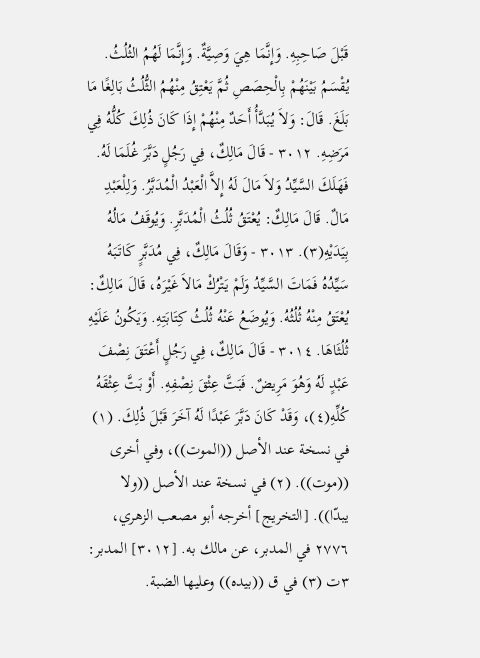قَبْلَ صَاحِبِهِ. وَإِنَّمَا هِيَ وَصِيَّةٌ. وَإِنَّمَا لَهُمُ الثُلُثُ. يُقْسَمُ بَيْنَهُمْ بِالْحِصَصِ ثُمَّ يَعْتِقُ مِنْهُمُ الثُّلُثُ بَالِغًا مَا بَلَغَ. قَالَ: وَلاَ يُبَدَّأُ أَحَدٌ مِنْهُمْ إِذَا كَانَ ذُلِكَ كُلُّهُ فِي مَرَضِهِ. ٣٠١٢ - قَالَ مَالِكٌ، فِي رَجُلٍ دَبَّرَ غُلَمَا لَهُ. فَهَلَكَ السَّيِّدُ وَلاَ مَالَ لَهُ إِلاَّ الْعَبْدُ الْمُدَبَّرُ. وَلِلْعَبْدِ مَالٌ. قَالَ مَالِكٌ: يُعْتَقُ ثُلُثُ الْمُدَبَّرِ. وَيُوقَفُ مَالُهُ بِيَدَيْهِ(٣). ٣٠١٣ - وَقَالَ مَالِكٌ، فِي مُدَبَّرٍ كَاتَبَهُ سَيِّدُهُ فَمَاتَ السَّيِّدُ وَلَمْ يَتْرُكْ مَالاَ غَيْرَهُ، قَالَ مَالِكٌ: يُعْتَقُ مِنْهُ ثُلُثُهُ. وَيُوضَعُ عَنْهُ ثُلُثُ كِتَابَتِهِ. وَيَكُونُ عَلَيْهِ ثُلُثَاهَا. ٣٠١٤ - قَالَ مَالِكٌ، فِي رَجُلٍ أَعْتَقَ نِصْفَ عَبْدٍ لَهُ وَهُوَ مَرِيضٌ. فَبَتَّ عِثْقَ نِصْفِهِ. أَوْ بَتَّ عِثْقَهُ كُلِّهِ(٤)، وَقَدْ كَانَ دَبَّرَ عَبْدًا لَهُ آخَرَ قَبْلَ ذُلِكَ. (١) في نسخة عند الأصل ((الموت))، وفي أخرى ((موت)). (٢) في نسخة عند الأصل ((ولا يبدّا)). [التخريج] أخرجه أبو مصعب الزهري، ٢٧٧٦ في المدبر، عن مالك به. [٣٠١٢] المدبر: ٣ت (٣) في ق ((بيده)) وعليها الضبة.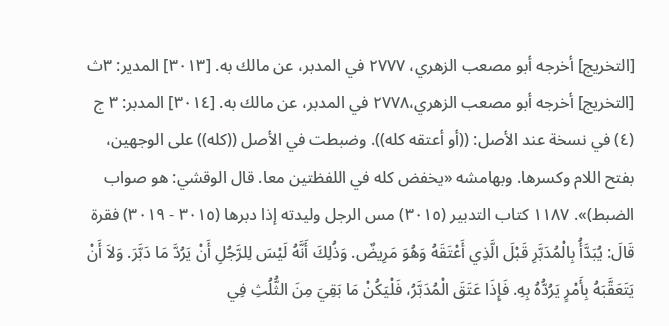[التخريج] أخرجه أبو مصعب الزهري، ٢٧٧٧ في المدبر، عن مالك به. [٣٠١٣] المدير: ٣ث [التخريج] أخرجه أبو مصعب الزهري،٢٧٧٨ في المدبر، عن مالك به. [٣٠١٤] المدبر: ٣ ج (٤) في نسخة عند الأصل: ((أو أعتقه كله)). وضبطت في الأصل ((كله)) على الوجهين، بفتح اللام وكسرها. وبهامشه «يخفض كله في اللفظتين معا. قال الوقشي: هو صواب الضبط)». ١١٨٧ كتاب التدبير (٣٠١٥) مس الرجل وليدته إذا دبرها (٣٠١٥ - ٣٠١٩) فقرة قَالَ: يُبَدَّأُ بِالْمُدَبَّرِ قَبْلَ الَّذِي أَعْتَقَهُ وَهُوَ مَرِيضٌ. وَذُلِكَ أَنَّهُ لَيْسَ لِلرَّجُلِ أَنْ يَرُدَّ مَا دَبَّرَ. وَلاَ أَنْ يَتَعَقَّبَهُ بِأَمْرٍ يَرُدُّهُ بِهِ. فَإِذَا عَتَقَ الْمُدَبَّرُ، فَلْيَكُنْ مَا بَقِيَ مِنَ الثُّلُثِ فِي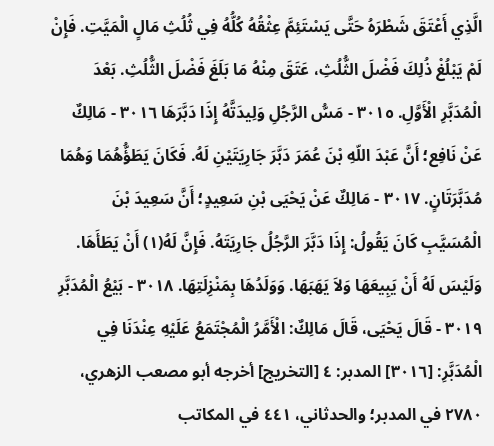الَّذِي أَعْتَقَ شَطْرَهُ حَتَّى يَسْتَئِمَّ عِثْقُهُ كُلُّهُ فِي ثُلُثِ مَالٍ الْمَيَّتِ. فَإِنْ لَمْ يَبْلُغْ ذُلِكَ فَضْلَ الثُّلُثِ، عَتَقَ مِنْهُ مَا بَلَغَ فَضْلَ الثُّلُثِ. بَعْدَ الْمُدَبَّرِ الْأَوَّلِ. ٣٠١٥ - مَسُّ الرَّجُلِ وَلِيدَتَّهُ إِذَا دَبَّرَهَا ٣٠١٦ - مَالِكٌ عَنْ نَافِع؛ أَنَّ عَبْدَ اللّهِ بْنَ عُمَرَ دَبَّرَ جَارِيَتَيْنِ لَهُ. فَكَانَ يَطَؤُّهُمَا وَهُمَا مُدَبَّرَتَانٍ. ٣٠١٧ - مَالِكٌ عَنْ يَحْيَى بْنِ سَعِيدٍ؛ أَنَّ سَعِيدَ بْنَ الْمُسَيَّبِ كَانَ يَقُولُ: إِذَا دَبَّرَ الرَّجُلُ جَارِيَتَهُ. فَإِنَّ لَهُ(١) أَنْ يَطَأَهَا. وَلَيْسَ لَهُ أَنْ يَبِيعَهَا وَلاَ يَهَبَهَا. وَوَلَدُهَا بِمَنْزِلَتِهَا. ٣٠١٨ - بَيْعُ الْمُدَبَّرِ ٣٠١٩ - قَالَ يَحْيَى، قَالَ مَالِكٌ: الْأَمَّرُ الْمُجْتَمَعُ عَلَيْهِ عِنْدَنَا فِي الْمُدَبَّرِ: [٣٠١٦] المدبر: ٤ [التخريج] أخرجه أبو مصعب الزهري، ٢٧٨٠ في المدبر؛ والحدثاني، ٤٤١ في المكاتب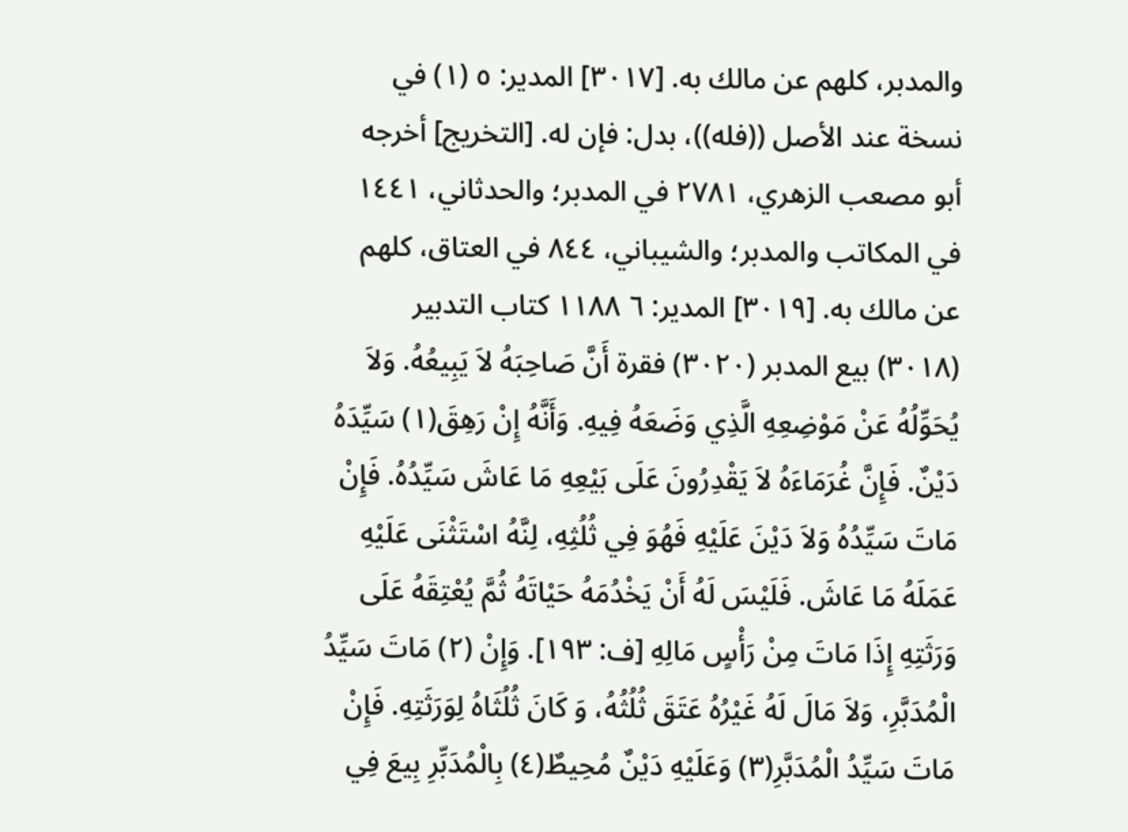والمدبر، كلهم عن مالك به. [٣٠١٧] المدير: ٥ (١) في نسخة عند الأصل ((فله))، بدل: فإن له. [التخريج] أخرجه أبو مصعب الزهري، ٢٧٨١ في المدبر؛ والحدثاني، ١٤٤١ في المكاتب والمدبر؛ والشيباني، ٨٤٤ في العتاق، كلهم عن مالك به. [٣٠١٩] المدير: ٦ ١١٨٨ كتاب التدبير (٣٠١٨) بيع المدبر (٣٠٢٠) فقرة أَنَّ صَاحِبَهُ لاَ يَبِيعُهُ. وَلاَ يُحَوِّلُهُ عَنْ مَوْضِعِهِ الَّذِي وَضَعَهُ فِيهِ. وَأَنَّهُ إِنْ رَهِقَ(١) سَيِّدَهُ دَيْنٌ. فَإِنَّ غُرَمَاءَهُ لاَ يَقْدِرُونَ عَلَى بَيْعِهِ مَا عَاشَ سَيِّدُهُ. فَإِنْ مَاتَ سَيِّدُهُ وَلاَ دَيْنَ عَلَيْهِ فَهُوَ فِي ثُلُثِهِ، لِنَّهُ اسْتَثْنَى عَلَيْهِ عَمَلَهُ مَا عَاشَ. فَلَيْسَ لَهُ أَنْ يَخْدُمَهُ حَيْاتَهُ ثُمَّ يُعْتِقَهُ عَلَى وَرَثَتِهِ إِذَا مَاتَ مِنْ رَأْسٍ مَالِهِ [ف: ١٩٣]. وَإِنْ (٢) مَاتَ سَيِّدُ الْمُدَبَّرِ، وَلاَ مَالَ لَهُ غَيْرُهُ عَتَقَ ثُلُثُهُ، وَ كَانَ ثُلُثَاهُ لِوَرَثَتِهِ. فَإِنْ مَاتَ سَيِّدُ الْمُدَبَّرِ(٣) وَعَلَيْهِ دَيْنٌ مُحِيطٌ(٤) بِالْمُدَبِّرِ بِيعَ فِي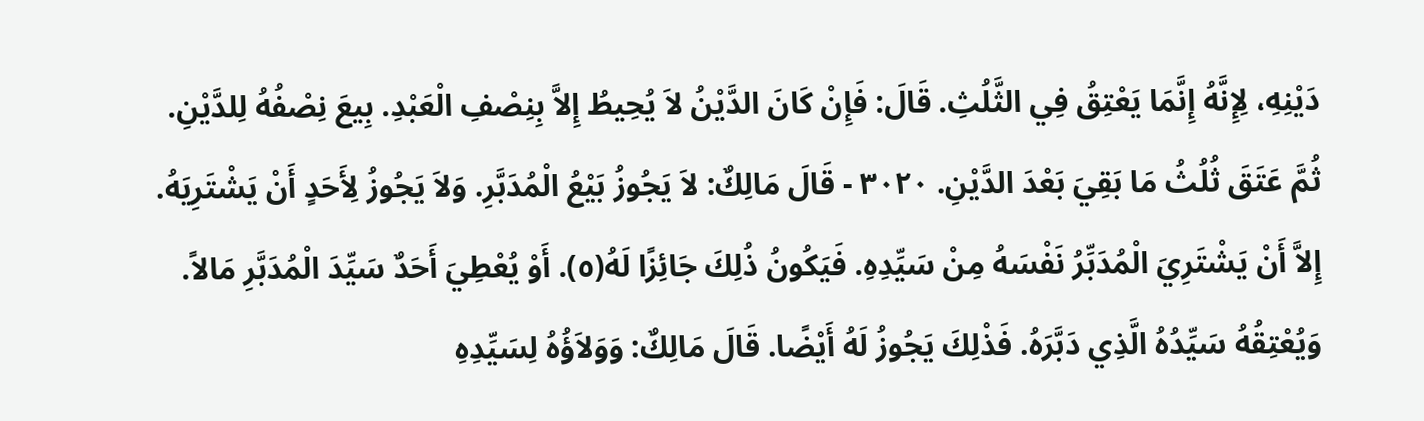دَيْنِهِ، لِإِنَّهُ إِنَّمَا يَعْتِقُ فِي الثَّلُثِ. قَالَ: فَإِنْ كَانَ الدَّيْنُ لاَ يُحِيطُ إِلاَّ بِنِصْفِ الْعَبْدِ. بِيعَ نِصْفُهُ لِلدَّيْنِ. ثُمَّ عَتَقَ ثُلُثُ مَا بَقِيَ بَعْدَ الدَّيْنِ. ٣٠٢٠ - قَالَ مَالِكٌ: لاَ يَجُوزُ بَيْعُ الْمُدَبَّرِ. وَلاَ يَجُوزُ لِأَحَدٍ أَنْ يَشْتَرِيَهُ. إِلاَّ أَنْ يَشْتَرِيَ الْمُدَبِّرُ نَفْسَهُ مِنْ سَيِّدِهِ. فَيَكُونُ ذُلِكَ جَائِزًا لَهُ(٥). أَوْ يُعْطِيَ أَحَدٌ سَيِّدَ الْمُدَبَّرِ مَالاً. وَيُعْتِقُهُ سَيِّدُهُ الَّذِي دَبَّرَهُ. فَذْلِكَ يَجُوزُ لَهُ أَيْضًا. قَالَ مَالِكٌ: وَوَلاَؤُهُ لِسَيِّدِهِ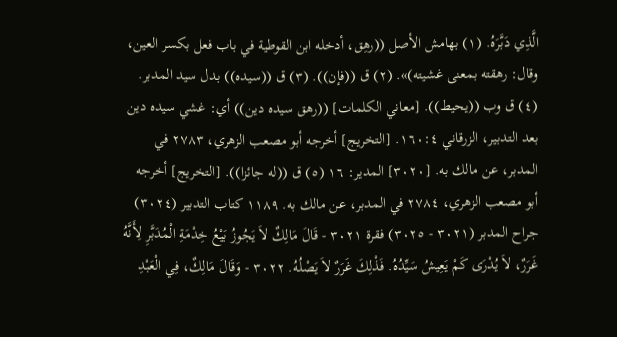الَّذِي دَبَّرَهُ. (١) بهامش الأصل ((رهِق، أدخله ابن القوطية في باب فعل بكسر العين، وقال: رهقته بمعنى غشيته)». (٢) ق ((فإن)). (٣) ق ((سيده)) بدل سيد المدبر. (٤) ق وب ((يحيط)). [معاني الكلمات] ((رهق سيده دين)) أي: غشي سيده دين بعد التدبير، الزرقاني ١٦٠:٤. [التخريج] أخرجه أبو مصعب الزهري، ٢٧٨٣ في المدبر، عن مالك به. [٣٠٢٠] المدير: ١٦ (٥) ق ((له جائزا)). [التخريج] أخرجه أبو مصعب الزهري، ٢٧٨٤ في المدبر، عن مالك به. ١١٨٩ كتاب التدبير (٣٠٢٤) جراح المدبر (٣٠٢١ - ٣٠٢٥) فقرة ٣٠٢١ - قَالَ مَالِكٌ لاَ يَجُوزُ بَيْعُ خِدْمَةِ الْمُدَبَّرِ لِأَنَّهُ غَرَرٌ، لاَ يُدْرَى كَمْ يَعِيشُ سَيِّدُهُ. فَذْلِكَ غَرَرٌ لاَ يَصْلُهُ. ٣٠٢٢ - وَقَالَ مَالِكٌ، فِي الْعَبْدِ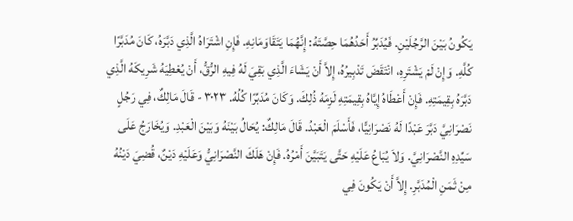يَكُونُ بَيْنَ الرَّجُلَيْنِ. فَيُدَبِّرُ أَحَدُهُمَا حِصَّتَهُ: إِنَّهُمَا يَتَقَاوَمَانِهِ. فَإِنِ اشْتَرَاهُ الَّذِي دَبَّرَهُ، كَانَ مُدَبَّرًا كُلَّهِ. وَإِنْ لَمْ يَشْتَرِهِ، انْتَقَضَ تَدْبِيرُهُ، إِلاَّ أَنْ يَشَاءَ الَّذِي بَقِيَ لَهُ فِيهِ الرُّقُّ، أَنْ يُعْطِيَهُ شَرِيكَهُ الَّذِي دَبَّرَهُ بِقِيمَتِهِ. فَإِنْ أَعْطَاهُ إِيَّاهُ بِقِيمَتِهِ لَزِمَهُ ذُلِكَ. وَكَانَ مُدَبِّرًا كُلُهُ. ٣٠٢٣ - قَالَ مَالِكٌ، فِي رَجُلٍ نَصْرَانِيَّ دَبَّرَ عَبْدًا لَهُ نَصْرَانِيًّا، فَأَسْلَمَ الْعَبْدُ. قَالَ مَالِكٌ: يُحَالُ بَيْنَهُ وَبَيْنَ الْعَبْدِ. وَيُخَارَجُ عَلَى سَيِّدِهِ النَّصْرَانِيَّ. وَلاَ يُبَاعُ عَلَيْهِ حَتَّى يَتَبَيَّنَ أَمْرُهُ. فَإِنْ هَلَكَ النَّصْرَانِيُّ وَعَلَيْهِ دَيْنٌ، قُضِيَ دَيْنُهُ مِنْ ثَمَنِ الْمُدَبَّرِ. إِلاَّ أَنْ يَكُونَ فِي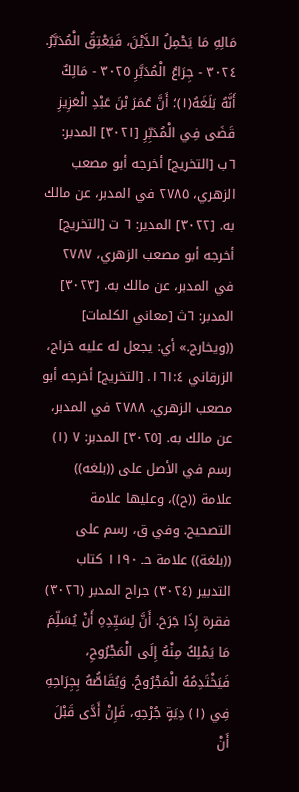مَالِهِ مَا يَحْمِلُ الدَّيْنَ، فَيَعْتِقُ الْمُدَبَّرُ. ٣٠٢٤ - جِرَاعُ الْمُدَبَّرِ ٣٠٢٥ - مَالِكٌ أَنَّهُ بَلَغَهُ(١)؛ أَنَّ عُمَرَ بْنَ عَبْدِ الْعَزِيزِ قَضَى فِي الْمُدَبِّرِ [٣٠٢١] المدبر: ٦ب [التخريج] أخرجه أبو مصعب الزهري، ٢٧٨٥ في المدبر، عن مالك به. [٣٠٢٢] المدير: ٦ ت [التخريج] أخرجه أبو مصعب الزهري، ٢٧٨٧ في المدبر، عن مالك به. [٣٠٢٣] المدبر: ٦ث [معاني الكلمات] ((ويخارج.» أي: يجعل له عليه خراج، الزرقاني ١٦١:٤. [التخريج] أخرجه أبو مصعب الزهري، ٢٧٨٨ في المدبر، عن مالك به. [٣٠٢٥] المدبر: ٧ (١) رسم في الأصل على ((بلغه)) علامة ((ح))، وعليها علامة التصحيح. وفي ق، رسم على ((بلغة)) علامة حـ ١١٩٠ كتاب التدبير (٣٠٢٤) جراح المدبر (٣٠٢٦) فقرة إِذَا جَرَحَ. أَنَّ لِسَيِّدِهِ أَنْ يُسَلِّمَ مَا يَمْلِكُ مِنْهُ إِلَى الْمَجْرُوحِ، فَيَخْتَدِمُهُ الْمَجْرُوحُ. وَيُقَاصُّهُ بِجِرَاحِهِ فِي (١) دِيَةٍ جُرْحِهِ، فَإِنْ أَدَّى قَبْلَ أَنْ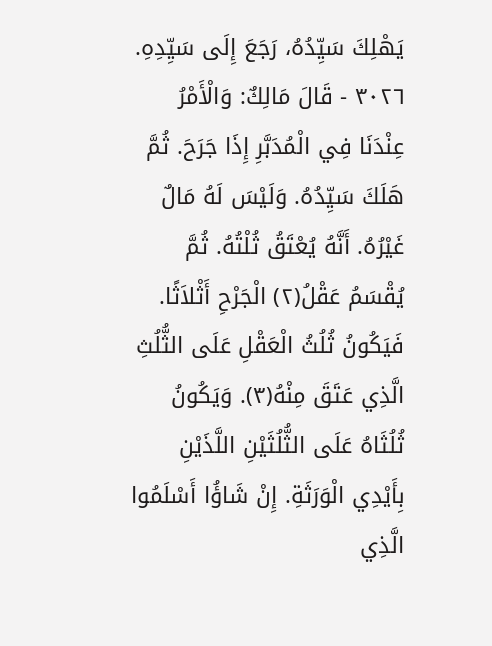يَهْلِكَ سَيِّدُهُ، رَجَعَ إِلَى سَيِّدِهِ. ٣٠٢٦ - قَالَ مَالِكٌ: وَالْأَمْرُ عِنْدَنَا فِي الْمُدَبَّرِ إِذَا جَرَحَ. ثُمَّ هَلَكَ سَيِّدُهُ. وَلَيْسَ لَهُ مَالٌ غَيْرُهُ. أَنَّهُ يُعْتَقُ ثُلْتُهُ. ثُمَّ يُقْسَمُ عَقْلُ(٢) الْجَرْحِ أَثْلاَثًا. فَيَكُونُ ثُلُثُ الْعَقْلِ عَلَى الثُّلُثِ الَّذِي عَتَقَ مِنْهُ(٣). وَيَكُونُ ثُلُثَاهُ عَلَى الثُّلُثَيْنِ اللَّذَيْنِ بِأَيْدِي الْوَرَثَةِ. إِنْ شَاؤُا أَسْلَمُوا الَّذِي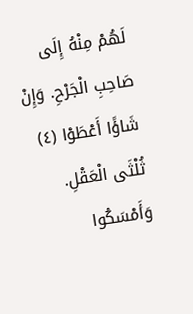لَهُمْ مِنْهُ إِلَى صَاحِبِ الْجَرْحِ. وَإِنْ شَاؤًا أَعْطَوْا (٤) ثُلْثَى الْعَقْلِ. وَأَمْسَكُوا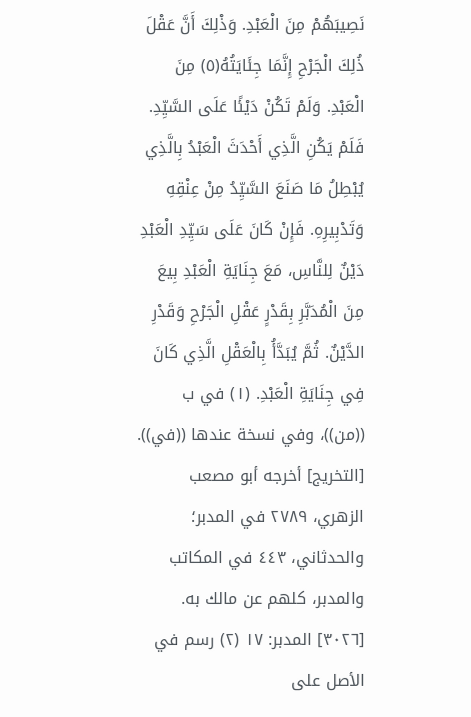نَصِيبَهُمْ مِنَ الْعَبْدِ. وَذْلِكَ أَنَّ عَقْلَ ذُلِكَ الْجَرْحِ إِنَّمَا جِئَايَتُهُ(٥) مِنَ الْعَبْدِ. وَلَمْ تَكُنْ دَيْئًا عَلَى السَّيِّدِ. فَلَمْ يَكُنِ الَّذِي أَحْدَثَ الْعَبْدُ بِالَّذِي يُبْطِلُ مَا صَنَعَ السَّيِّدُ مِنْ عِنْقِهِ وَتَدْبِيرِهِ. فَإِنْ كَانَ عَلَى سَيِّدِ الْعَبْدِ دَيْنٌ لِلنَّاسِ، مَعَ جِنَايَةِ الْعَبْدِ بِيعَ مِنَ الْمُدَبَّرِ بِقَدْرٍ عَقْلِ الْجَرْحِ وَقَدْرِ الدَّيْنٌ. ثُمَّ يُبَدَّأُ بِالْعَقْلِ الَّذِي كَانَ فِي جِنَايَةِ الْعَبْدِ. (١) في ب ((من))، وفي نسخة عندها ((في)). [التخريج] أخرجه أبو مصعب الزهري، ٢٧٨٩ في المدبر؛ والحدثاني، ٤٤٣ في المكاتب والمدبر، كلهم عن مالك به. [٣٠٢٦] المدبر: ١٧ (٢) رسم في الأصل على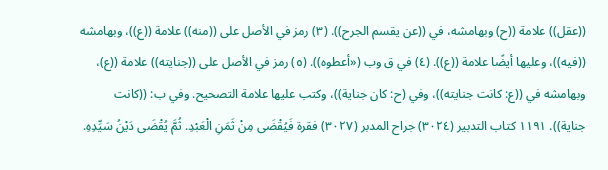((عقل)) علامة ((ح) وبهامشه، في ((عن يقسم الجرح)). (٣) رمز في الأصل على ((منه)) علامة ((ع))، وبهامشه ((فيه))، وعليها أيضًا علامة ((ع)). (٤) في ق وب («أعطوه)). (٥) رمز في الأصل على ((جنايته)) علامة ((ع)، وبهامشه في ((ع: كانت جنايته))، وفي (ح: كان جناية))، وكتب عليها علامة التصحيح. وفي ب: ((كانت جناية)). ١١٩١ كتاب التدبير (٣٠٢٤) جراح المدبر (٣٠٢٧) فقرة فَيُقْضَى مِنْ ثَمَنِ الْعَبْدِ. ثُمَّ يُقْضَى دَيْنُ سَيِّدِهِ.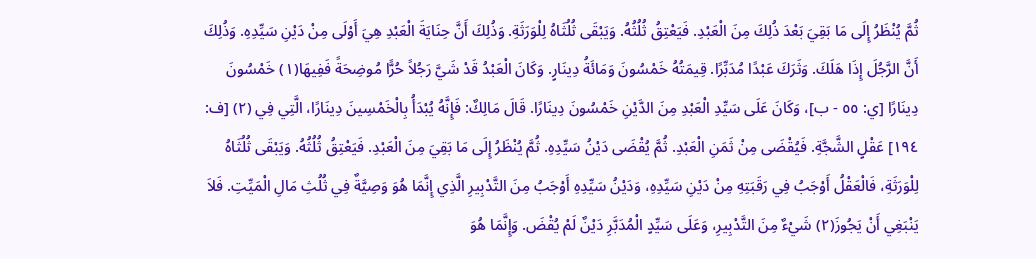ثُمَّ يُنْظَرُ إِلَى مَا بَقِيَ بَعْدَ ذُلِكَ مِنَ الْعَبْدِ. فَيَعْتِقُ ثُلُثُهُ. وَيَبْقَى ثُلُثَاهُ لِلْوَرَثَةِ. وَذُلِكَ أَنَّ حِنَايَةَ الْعَبْدِ هِيَ أَوْلَى مِنْ دَيْنِ سَيِّدِهِ. وَذُلِكَ أَنَّ الرَّجُلَ إِذَا هَلَكَ. وَثَرَكَ عَبْدًا مُدَبِّرًا. قِيمَتُهُ خَمْسُونَ وَمَائَةُ دِينَارٍ. وَكَانَ الْعَبْدُ قَدْ شَيَّ رَجُلاً حُرًّا مُوضِحَةً فَفِيهَا(١) خَمْسُونَ دِينَارًا [ي: ٥٥ - ب]، وَكَانَ عَلَى سَيِّدِ الْعَبْدِ مِنَ الدَّيْنِ خَمْسُونَ دِينَارًا. قَالَ مَالِكٌ: فَإِنَّهُ يُبْدَأُ بِالْخَمْسِينَ دِينَارًا، الَّتِي فِي (٢) [ف: ١٩٤] عَقْلٍ الشَّجَّةِ. فَيُقْضَى مِنْ ثَمَنِ الْعَبْدِ. ثُمَّ يُقْضَى دَيْنُ سَيِّدِهِ. ثُمَّ يُنْظَرُ إِلَى مَا بَقِيَ مِنَ الْعَبْدِ. فَيَعْتِقُ ثُلُثُهُ. وَيَبْقَى ثُلُثَاهُ لِلْوَرَثَةِ، فَالْعَقْلُ أَوْجَبُ فِي رَقَبَتِهِ مِنْ دَيْنِ سَيِّدِهِ، وَدَيْنُ سَيِّدِهِ أَوْجَبُ مِنَ التَّدْبِيرِ الَّذِي إِنَّمَا هُوَ وَصِيَّةٌ فِي ثُلُثِ مَالِ الْمَيِّتِ. فَلاَ يَنْبَغِي أَنْ يَجُوزَ(٢) شَيْءٌ مِنَ التَّدْبِيرِ، وَعَلَى سَيِّدٍ الْمُدَبَّرِ دَيْنٌ لَمْ يُقْضَ. وَإِنَّمَا هُوَ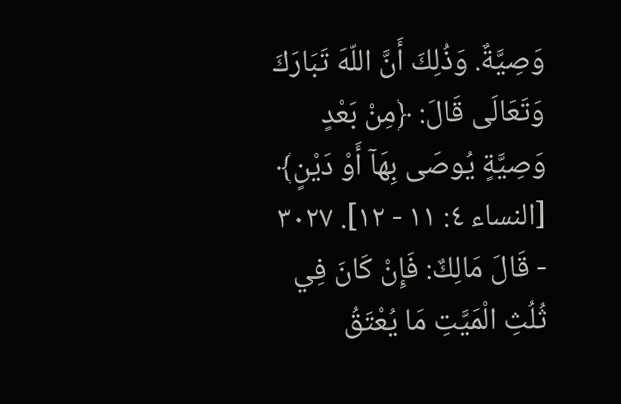وَصِيَّةٌ. وَذُلِكَ أَنَّ اللّهَ تَبَارَكَ وَتَعَالَى قَالَ: ﴿مِنْ بَعْدٍ وَصِيَّةٍ يُوصَى بِهَآ أَوْ دَيْنٍ﴾ [النساء ٤: ١١ - ١٢]. ٣٠٢٧ - قَالَ مَالِكٌ: فَإِنْ كَانَ فِي ثُلُثِ الْمَيَّتِ مَا يُعْتَقُ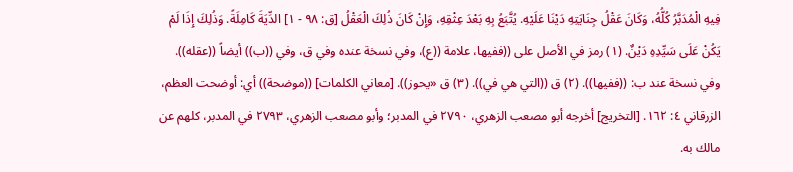فِيهِ الْمُدَبَّرُ كُلُّهُ، وَكَانَ عَقْلُ جِنَايَتِهِ دَيْنَا عَلَيْهِ. يُتَّبَعُ بِهِ بَعْدَ عِثْقِهِ، وَإِنْ كَانَ ذُلِكَ الْعَقْلُ [ق: ٩٨ - ١] الدِّيَةَ كَامِلَةً. وَذُلِكَ إِذَا لَمْ يَكُنْ عَلَى سَيِّدِهِ دَيْنٌ. (١) رمز في الأصل على ((ففيها، علامة ((ع)، وفي نسخة عنده وفي ق، وفي ((ب)) أيضاً ((عقله)). وفي نسخة عند ب: ((ففيها)). (٢) ق ((التي هي في)). (٣) ق «يحوز)). [معاني الكلمات] ((موضحة)) أي: أوضحت العظم، الزرقاني ٤: ١٦٢. [التخريج] أخرجه أبو مصعب الزهري، ٢٧٩٠ في المدبر؛ وأبو مصعب الزهري، ٢٧٩٣ في المدبر، كلهم عن مالك به.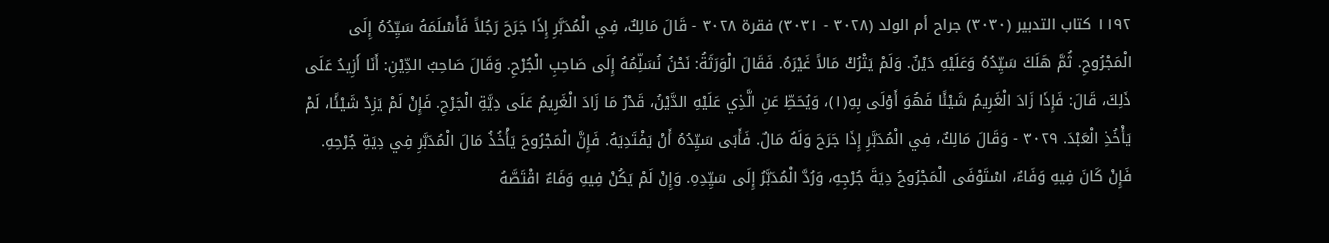١١٩٢ كتاب التدبير (٣٠٣٠) جراح أم الولد (٣٠٢٨ - ٣٠٣١) فقرة ٣٠٢٨ - قَالَ مَالِكٌ، فِي الْمُدَبَّرِ إِذَا جَرَحَ رَجُلاً فَأَسْلَمَهُ سَيِّدُهُ إِلَى الْمَجْرُوحِ. ثُمَّ هَلَكَ سَيِّدُهُ وَعَلَيْهِ دَيْنٌ. وَلَمْ يَتْرُكْ مَالاً غَيْرَهُ. فَقَالَ الْوَرَثَةُ: نَحْنُ نُسَلِّمُهُ إِلَى صَاحِبِ الْجُرْحِ. وَقَالَ صَاحِبُ الدِّيْنِ: أَنَا أَزِيدُ عَلَى ذَلِكَ، قَالَ: فَإِذَا زَادَ الْغَرِيمُ شَيْئًا فَهُوَ أَوْلَى بِهِ(١)، وَيُحَطِّ عَنِ الَّذِي عَلَيْهِ الدَّيْنُ، قَدْرُ مَا زَادَ الْغَرِيمُ عَلَى دِيَّةِ الْجَرْحِ. فَإِنْ لَمْ يَزِدْ شَيْئًا، لَمْ يَأْخُذِ الْعَبْدَ. ٣٠٢٩ - وَقَالَ مَالِكٌ، فِي الْمُدَبَّرِ إِذَا جَرَحَ وَلَهُ مَالٌ. فَأَبَى سَيِّدُهُ أَنْ يَفْتَدِيَهُ. فَإِنَّ الْمَجْرُوحَ يَأْخُذُ مَالَ الْمُدَبَّرِ فِي دِيَةِ جُرْحِهِ. فَإِنْ كَانَ فِيهِ وَفَاءٌ، اسْتَوْفَى الْمَجْرُوحُ دِيَةَ جُرْجِهِ، وَرُدَّ الْمُدَبَّرُ إِلَى سَيِّدِهِ. وَإِنْ لَمْ يَكُنْ فِيهِ وَفَاءٌ اقْتَصَّهُ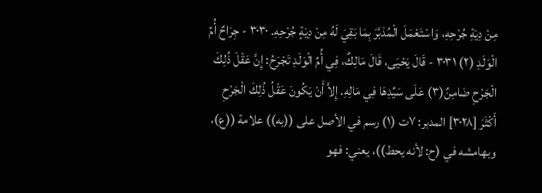مِنْ دِيَةِ جُرْحِهِ، وَاسْتَعْمَلَ الْمُدَبَّرَ بِمَا بَقِيَ لَهُ مِنْ دِيَةٍ جُرْحِهِ. ٣٠٣٠ - جِرَاحٌ أُمِّ الْوَلَدِ (٢) ٣٠٣١ - قَالَ يَحْيَى، قَالَ مَالِكٌ، فِي أُمِّ الْوَلَدِ تَجْرَحُ: إِنَّ عَقْلَ ذُلِكَ الْجَرْحِ ضَامِنٌ(٣) عَلَى سَيِّدِهَا فِي مَالِهِ. إِلاَّ أَنْ يَكُونَ عَقْلُ ذُلِكَ الْجَرْحِ أَكْثَرَ [٣٠٢٨] المدبر: ٧ت (١) رسم في الأصل على ((به)) علامة ((ع)، وبهامشه في (ح: لأنه يحط))، يعني: فهو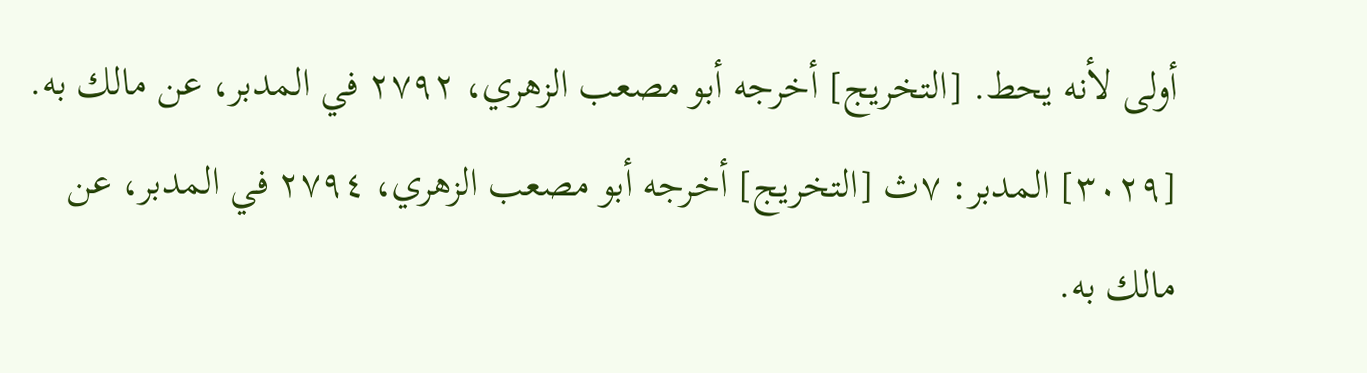أولى لأنه يحط. [التخريج] أخرجه أبو مصعب الزهري، ٢٧٩٢ في المدبر، عن مالك به. [٣٠٢٩] المدبر: ٧ث [التخريج] أخرجه أبو مصعب الزهري، ٢٧٩٤ في المدبر، عن مالك به.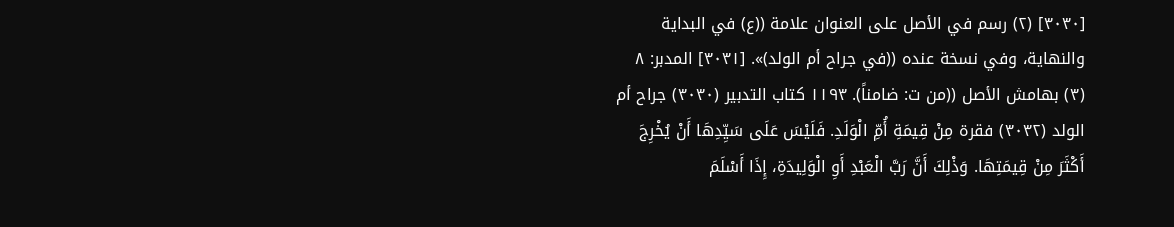[٣٠٣٠] (٢) رسم في الأصل على العنوان علامة ((ع) في البداية والنهاية، وفي نسخة عنده ((في جراح أم الولد)». [٣٠٣١] المدبر: ٨ (٣) بهامش الأصل ((من ت: ضامناً). ١١٩٣ كتاب التدبير (٣٠٣٠) جراح أم الولد (٣٠٣٢) فقرة مِنْ قِيمَةِ أُمِّ الْوَلَدِ. فَلَيْسَ عَلَى سَيِّدِهَا أَنْ يُخْرِجَ أَكْثَرَ مِنْ قِيمَتِهَا. وَذْلِكَ أَنَّ رَبَّ الْعَبْدِ أَوِ الْوَلِيدَةِ، إِذَا أَسْلَمَ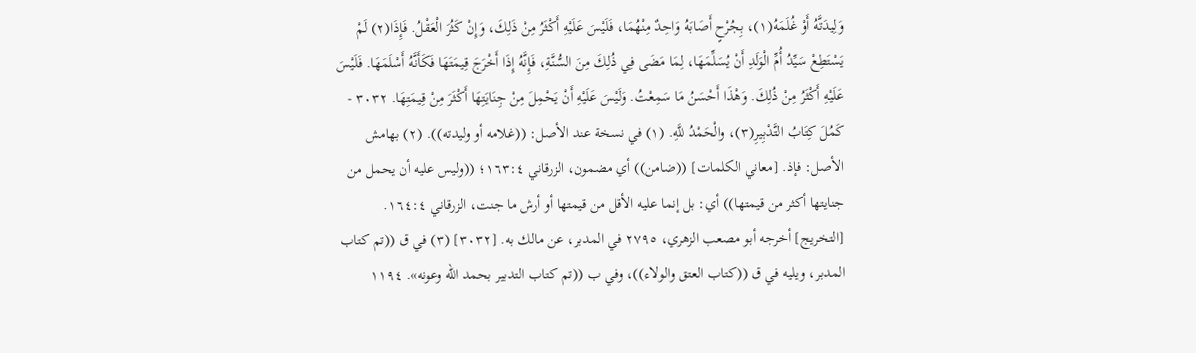وَلِيدَتَّهُ أَوْ غُلَمَهُ(١)، بِجُرْحٍ أَصَابَهُ وَاحِدٌ مِنْهُمَا، فَلَيْسَ عَلَيْهِ أَكْثَرُ مِنْ ذَلِكَ، وَإِنْ كَثُرَ الْعَقْلُ. فَإِذَا(٢) لَمْ يَسْتَطِعْ سَيِّدُ أُمِّ الْوَلَدِ أَنْ يُسَلِّمَهَا، لِمَا مَضَى فِي ذُلِكَ مِنَ السُّنَّةِ، فَإِنَّهُ إِذَا أَخْرَجَ قِيمَتَهَا فَكَأَنَّهُ أَسْلَمَهَا. فَلَيْسَ عَلَيْهِ أَكْثَرُ مِنْ ذُلِكَ. وَهْذَا أَحْسَنُ مَا سَمِعْتُ. وَلَيْسَ عَلَيْهِ أَنْ يَحْمِلَ مِنْ جِنَايَتِهَا أَكْثَرَ مِنْ قِیمَتِهَا. ٣٠٣٢ - كَمُلَ كِتَابُ التَّدْبِيرِ(٣)، والْحَمْدُ للَّهِ. (١) في نسخة عند الأصل: ((غلامه أو وليدته)). (٢) بهامش الأصل: فإذ. [معاني الكلمات] ((ضامن)) أي مضمون، الزرقاني ١٦٣:٤؛ ((وليس عليه أن يحمل من جنايتها أكثر من قيمتها)) أي: بل إنما عليه الأقل من قيمتها أو أرش ما جنت، الزرقاني ١٦٤:٤. [التخريج] أخرجه أبو مصعب الزهري، ٢٧٩٥ في المدبر، عن مالك به. [٣٠٣٢] (٣) في ق ((تم كتاب المدبر، ويليه في ق ((كتاب العتق والولاء))، وفي ب ((تم كتاب التدبير بحمد الله وعونه». ١١٩٤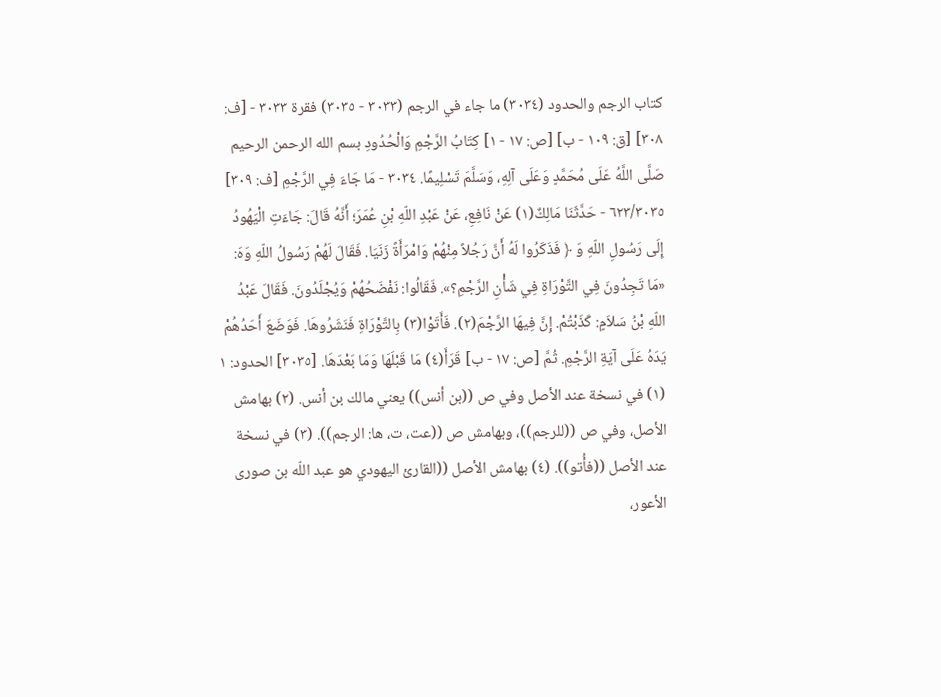كتاب الرجم والحدود (٣٠٣٤) ما جاء في الرجم (٣٠٣٣ - ٣٠٣٥) فقرة ٣٠٣٣ - [ف: ٣٠٨] [ق: ١٠٩ - ب] [ص: ١٧ - ١] كِتَابُ الرَّجْمِ وَالْحُدُودِ بسم الله الرحمن الرحيم صَلَّى اللَّهُ عَلَى مُحَمَّدٍ وَعَلَى آلِهِ، وَسَلَّمَ تَسْلِيمًا. ٣٠٣٤ - مَا جَاءَ فِي الرَّجْمِ [ف: ٣٠٩] ٦٢٣/٣٠٣٥ - حَدَّثَنَا مَالِكٌ(١) عَنْ نَافِعِ، عَنْ عَبْدِ اللّهِ بْنِ عُمَرَ؛ أَنَّهُ قَالَ: جَاءَتِ الْيَهُودُ إِلَى رَسُولِ اللّهِ وَ ﴿ فَذَكَرُوا لَهُ أَنَّ رَجُلاً مِنْهُمْ وَامْرَأَةً زَنَيَا. فَقَالَ لَهُمْ رَسُولُ اللّهِ وَهَ: «مَا تَجِدُونَ فِي التَّوْرَاةِ فِي شَأْنِ الرَّجْمِ؟». فَقَالُوا: نَفْضَحُهُمْ وَيُجْلَدُونَ. فَقَالَ عَبْدُ اللّهِ بْنُ سَلاَمٍ: كَذَبْتُمْ. إِنَّ فِيهَا الرَّجْمَ(٢). فَأَتَوْا(٣) بِالتَّوْرَاةِ فَنَشَرُوهَا. فَوَضَعَ أَحَدُهُمْ يَدَهُ عَلَى آيَةِ الرَّجْمِ. ثُمَّ [ص: ١٧ - ب] قَرَأَ(٤) مَا قَبْلَهَا وَمَا بَعْدَهَا. [٣٠٣٥] الحدود: ١ (١) في نسخة عند الأصل وفي ص ((بن أنس)) يعني مالك بن أنس. (٢) بهامش الأصل، وفي ص ((للرجم))، وبهامش ص ((عت، ت، ها: الرجم)). (٣) في نسخة عند الأصل ((فأُتو)). (٤) بهامش الأصل ((القارئ اليهودي هو عبد اللّه بن صورى الأعور،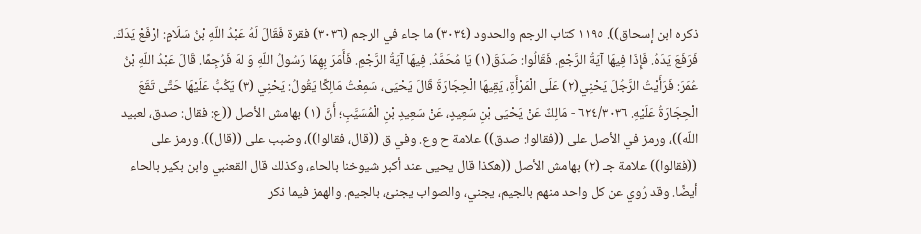ذكره ابن إسحاق)). ١١٩٥ كتاب الرجم والحدود (٣٠٣٤) ما جاء في الرجم (٣٠٣٦) فقرة فَقَالَ لَهُ عَبْدُ اللّهِ بْنُ سَلَامٍ: ارْفَعْ يَدَكَ. فَرَفَعَ يَدَهُ. فَإِذَا فِيهَا آيَةُ الرَّجْمِ. فَقَالُوا: صَدَقَ(١) يَا مُحَمَّدُ. فِيهَا آيَةُ الرَّجْمِ. فَأَمَرَ بِهِمَا رَسُولُ اللّهِ وَ لهَ فَرُجِمًا. قَالَ عَبْدُ اللّهِ بْنُ عُمَرَ: فَرَأَيْتُ الرَّجُلَ يَحْنِي(٢) عَلَى الْمَرْأَةِ، يَقِيهَا الْحِجَارَةَ قَالَ يَحْيَى، سَمِعْتُ مَالِكًا يَقُولُ: يَحْنِي (٣) يَكُبُّ عَلَيْهَا حَتَّى تَقَعَ الْحِجَارَةُ عَلَيْهِ. ٦٢٤/٣٠٣٦ - مَالِكٌ عَنْ يَحْيَى بْنِ سَعِيدٍ، عَنْ سَعِيدِ بْنِ الْمُسَيَّبِ؛ أَنَّ (١) بهامش الأصل ((ع: فقال: صدق، لعبيد اللّه))، ورمز في الأصل على ((فقالوا: صدق)) علامة ح وع. وفي ق ((قال، فقالوا))، وضبب على ((قال)). ورمز على ((فقالوا)) علامة جـ (٢) بهامش الأصل ((هكذا قال يحيى عند أكبر شيوخنا بالحاء، وكذلك قال القعنبي وابن بكير بالحاء أيضًا. وقد رُوي عن كل واحد منهم بالجيم، يجني، والصواب يجنئ، بالجيم. والهمز فيما ذكر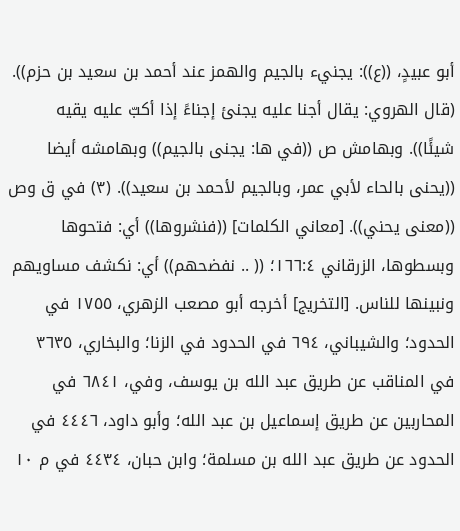أبو عبيدٍ، ((ع)): يجنيء بالجيم والهمز عند أحمد بن سعيد بن حزم)). (قال الهروي: يقال أجنا عليه يجنئ إجناءً إذا أكبّ عليه يقيه شيئًا)). وبهامش ص ((في ها: يجنى بالجيم)) وبهامشه أيضا ((يحنى بالحاء لأبي عمر، وبالجيم لأحمد بن سعيد)). (٣) في ق وص ((معنى يحني)). [معاني الكلمات] ((فنشروها)) أي: فتحوها وبسطوها، الزرقاني ١٦٦:٤؛ (( .. نفضحهم)) أي: نكشف مساويهم ونبينها للناس. [التخريج] أخرجه أبو مصعب الزهري، ١٧٥٥ في الحدود؛ والشيباني، ٦٩٤ في الحدود في الزنا؛ والبخاري، ٣٦٣٥ في المناقب عن طريق عبد الله بن يوسف، وفي، ٦٨٤١ في المحاربين عن طريق إسماعيل بن عبد الله؛ وأبو داود، ٤٤٤٦ في الحدود عن طريق عبد الله بن مسلمة؛ وابن حبان، ٤٤٣٤ في م ١٠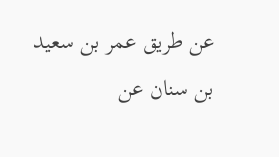عن طريق عمر بن سعيد بن سنان عن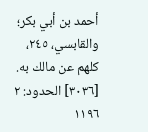أحمد بن أبي بكر؛ والقابسي، ٢٤٥، كلهم عن مالك به. [٣٠٣٦] الحدود: ٢ ١١٩٦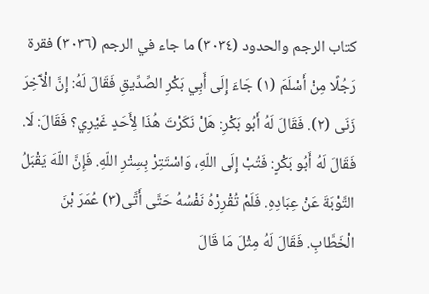كتاب الرجم والحدود (٣٠٣٤) ما جاء في الرجم (٣٠٣٦) فقرة رَجُلًا مِنْ أَسْلَمَ (١) جَاءَ إِلَى أَبِي بَكْرِ الصِّدِّيقِ فَقَالَ لَهُ: إِنَّ الْآَخِرَ زَنَى (٢). فَقَالَ لَهُ أَبُو بَكْرِ: هَلْ نَكَرْتَ هُذَا لِأَحَدٍ غَيْرِي؟ فَقَالَ: لَا. فَقَالَ لَهُ أَبُو بَكْرٍ: فَتُبْ إِلَى اللّهِ، وَاسْتَتِرْ بِسِتْرِ اللّهِ. فَإِنَّ اللّهَ يَقْبَلُ التَّوْبَةَ عَنْ عِبَادِهِ. فَلَمْ تُقْرِرْهُ نَفْسُهُ حَتَّى أَتَّى(٣) عُمَرَ بْنَ الْخَطَّابِ. فَقَالَ لَهُ مِثْلَ مَا قَالَ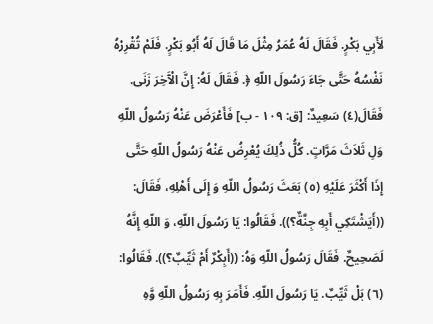لَأَبِي بَكْرٍ. فَقَالَ لَهُ عُمَرُ مِثْلَ مَا قَالَ لَهُ أَبُو بَكْرٍ. فَلَمْ تُقْرِرْهُ نَفْسُهُ حَتَّى جَاءَ رَسُولَ اللّهِ ﴿. فَقَالَ لَهُ: إِنَّ الْآَخِرَ زَنَى. فَقَالَ(٤) سَعِيدٌ: [ق: ١٠٩ - ب] فَأَعْرَضَ عَنْهُ رَسُولُ اللّهِ وَلِ ثَلاَثَ مَرَّاتٍ. كُلُّ ذُلِكَ يُعْرِضُ عَنْهُ رَسُولُ اللّهِ حَتَّى إِذَا أَكْثَرَ عَلَيْهِ (٥) بَعَثَ رَسُولُ اللّهِ وَ إِلَى أَهْلِهِ، فَقَالَ: ((أَيَشْتَكِي أَبِهِ جِنَّةٌ؟)). فَقَالُوا: يَا رَسُولَ اللّهِ، وَ اللّهِ إِنَّهُ لَصَحِيحٌ. فَقَالَ رَسُولُ اللّهِ وَهُ: ((أَبِكْرٌ أَمْ ثَيِّبٌ؟)). فَقَالُوا: (٦) بَلْ ثَيِّبٌ. يَا رَسُولَ اللّهِ. فَأَمَرَ بِهِ رَسُولُ اللّهِ وَّهِ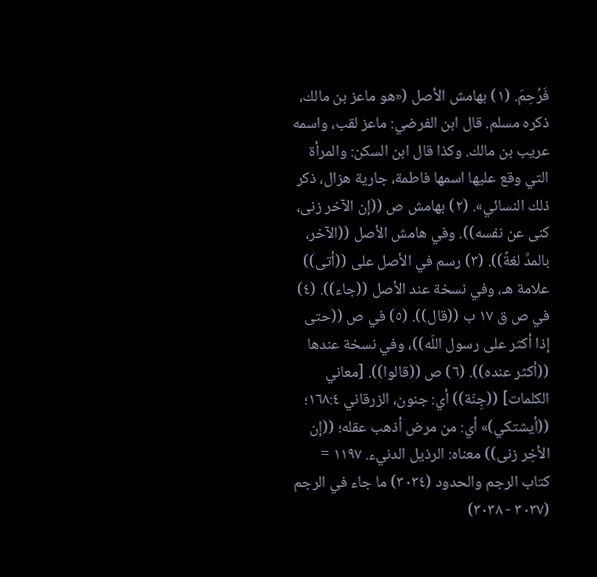فَرُحِمَ. (١) بهامش الأصل («هو ماعز بن مالك، ذكره مسلم. قال ابن الفرضي: ماعز لقب، واسمه عريب بن مالك. وكذا قال ابن السكن: والمرأة التي وقع عليها اسمها فاطمة، جارية هزال، ذكر ذلك النسائي». (٢) بهامش ص ((إن الآخر زنى، كنى عن نفسه)). وفي هامش الأصل ((الآخر، بالمدِّ لغةً)). (٣) رسم في الأصل على ((أتى)) علامة هـ، وفي نسخة عند الأصل ((جاء)). (٤) في ص ق ١٧ ب ((قال)). (٥) في ص ((حتى إذا أكثر على رسول اللّه))، وفي نسخة عندها ((أكثر عنده)). (٦) ص ((قالوا)). [معاني الكلمات] ((جِنّة)) أي: جنون، الزرقاني ١٦٨:٤؛ ((أيشتكي)» أي: من مرض أذهب عقله؛ ((إن الأخِر زنى)) معناه: الرذيل الدنيء. ١١٩٧ = كتاب الرجم والحدود (٣٠٣٤) ما جاء في الرجم (٣٠٣٧ - ٣٠٣٨)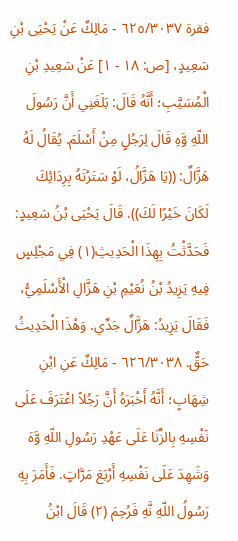فقرة ٦٢٥/٣٠٣٧ - مَالِكٌ عَنْ يَحْيَى بْنِ سَعِيدٍ، [ص: ١٨ - ١] عَنْ سَعِيدِ بْنِ الْمُسَيَّبِ؛ أَنَّهُ قَالَ: بَلَغَنِي أَنَّ رَسُولَ اللّهِ وَّهِ قَالَ لِرَجُلٍ مِنْ أَسْلَمَ. يُقَالُ لَهُ هَزَّالٌ: ((يَا هَزَّالُ، لَوْ سَتَرْتَهُ بِرِدَائِكَ لَكَانَ خَيْرًا لَكَ)). قَالَ يَحْيَى بْنُ سَعِيدٍ: فَحَدَّثْتُ بِهِذَا الْحَدِيثِ(١) فِي مَجْلِسٍ فِيهِ يَزِيدُ بْنُ نُعَيْمِ بْنِ هَزَّالِ الْأَسْلَمِيُّ، فَقَالَ يَزِيدُ: هَزَّالٌ جَدِّي. وَهْذَا الْحَدِيثُ حَقٌّ. ٦٢٦/٣٠٣٨ - مَالِكٌ عَنِ ابْنِ شِهَابٍ؛ أَنَّهُ أَخْبَرَهُ أَنَّ رَجُلاً اعْتَرَفَ عَلَى نَفْسِهِ بِالزِّنَا عَلَى عَهْدِ رَسُولِ اللّهِ وَّهَ وَشَهِدَ عَلَى نَفْسِهِ أَرْبَعَ مَرَّاتٍ. فَأَمَرَ بِهِ رَسُولُ اللّهِ نَّهِ فَرُحِمَ (٢) قَالَ ابْنُ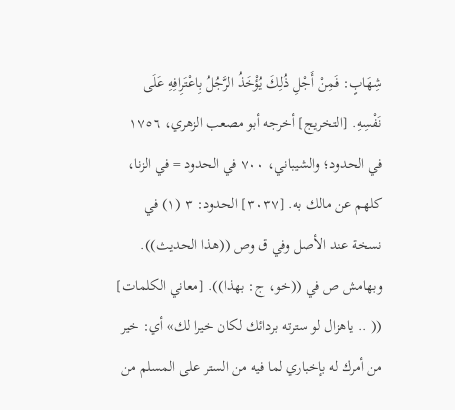شِهَابٍ: فَمِنْ أَجْلِ ذُلِكَ يُؤْخَذُ الرَّجُلُ بِاعْتَرِافِهِ عَلَى نَفْسِهِ. [التخريج] أخرجه أبو مصعب الزهري، ١٧٥٦ في الحدود؛ والشيباني، ٧٠٠ في الحدود = في الزنا، كلهم عن مالك به. [٣٠٣٧] الحدود: ٣ (١) في نسخة عند الأصل وفي ق وص ((هذا الحديث)). وبهامش ص في ((خو، ج: بهذا)). [معاني الكلمات] (( .. ياهزال لو سترته بردائك لكان خيرا لك» أي: خير من أمرك له بإخباري لما فيه من الستر على المسلم من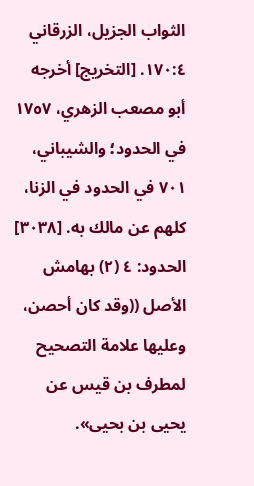الثواب الجزيل، الزرقاني ١٧٠:٤. [التخريج] أخرجه أبو مصعب الزهري، ١٧٥٧ في الحدود؛ والشيباني، ٧٠١ في الحدود في الزنا، كلهم عن مالك به. [٣٠٣٨] الحدود: ٤ (٢) بهامش الأصل ((وقد كان أحصن، وعليها علامة التصحيح لمطرف بن قيس عن يحيى بن بحیی».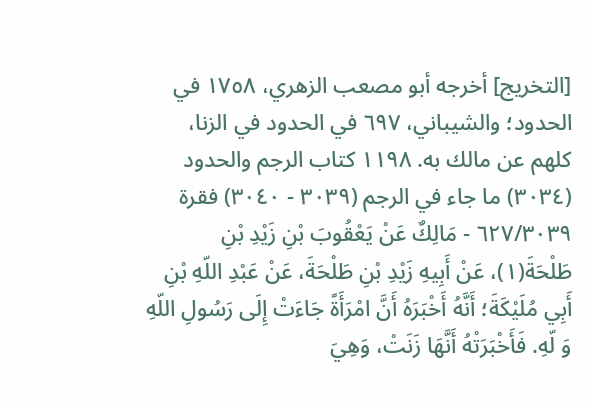[التخريج] أخرجه أبو مصعب الزهري، ١٧٥٨ في الحدود؛ والشيباني، ٦٩٧ في الحدود في الزنا، كلهم عن مالك به. ١١٩٨ كتاب الرجم والحدود (٣٠٣٤) ما جاء في الرجم (٣٠٣٩ - ٣٠٤٠) فقرة ٦٢٧/٣٠٣٩ - مَالِكٌ عَنْ يَعْقُوبَ بْنِ زَيْدِ بْنِ طَلْحَةَ(١)، عَنْ أَبِيهِ زَيْدِ بْنِ طَلْحَةَ، عَنْ عَبْدِ اللّهِ بْنِ أَبِي مُلَيْكَةَ؛ أَنَّهُ أَخْبَرَهُ أَنَّ امْرَأَةً جَاءَتْ إِلَى رَسُولِ اللّهِ وَ لّهِ. فَأَخْبَرَتْهُ أَنَّهَا زَنَتْ، وَهِيَ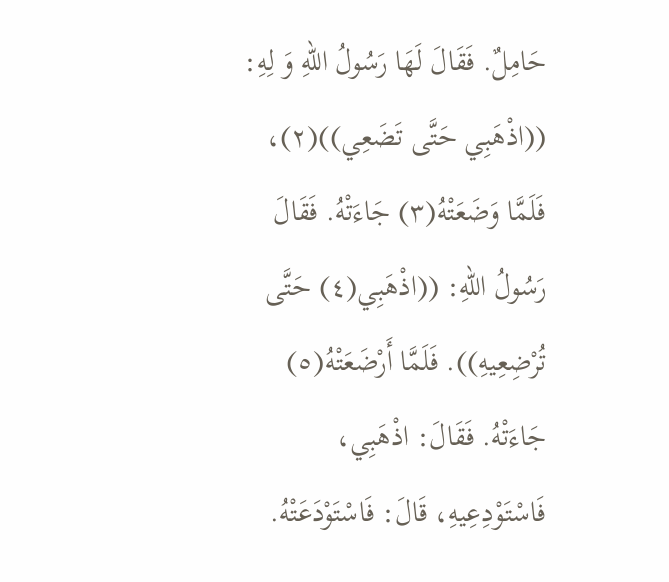حَامِلٌ. فَقَالَ لَهَا رَسُولُ اللّهِ وَ لِهِ: ((اذْهَبِي حَتَّى تَضَعِي))(٢)، فَلَمَّا وَضَعَتْهُ(٣) جَاءَتْهُ. فَقَالَ رَسُولُ اللّهِ: ((اذْهَبِي(٤) حَتَّى تُرْضِعِيهِ)). فَلَمَّا أَرْضَعَتْهُ(٥) جَاءَتْهُ. فَقَالَ: اذْهَبِي، فَاسْتَوْدِعِيهِ، قَالَ: فَاسْتَوْدَعَتْهُ.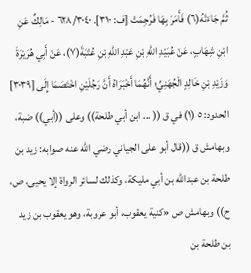ثُمَّ جَاءَتْهُ(٦) فَأَمَرَ بِهَا فَرُجِمَتْ [ف: ٣١٠]. ٦٢٨/٣٠٤٠ - مَالِكٌ عَنِ ابْنِ شِهَابٍ، عَنْ عُبَيْدِ اللّهِ بْنِ عَبْدِ اللّهِ بْنِ عُتْبَةَ(٧)، عَنْ أَبِي هُرَيْرَةَ وَزَيْدِ بْنِ خَالِدٍ الْجُهَنِيِّ؛ أَنَّهُمَا أَخْبَرَاهُ أَنَّ رَجُلَيْنِ اخْتَصَمَا إِلَى [٣٠٣٩] الحدود: ٥ (١) في ق (( ... ابن أبي طلحة)) وعلى ((أبي)) ضبة، وبهامش ق ((قال أبو على الجياني رضي اللّه عنه صوابه: زيد بن طلحة بن عبدالله بن أبي مليكة، وكذلك لسائر الرواة إلا يحيى، ص، ح)) وبهامش ص «كنية يعقوب، أبو عروبة، وهو يعقوب بن زيد بن طلحة بن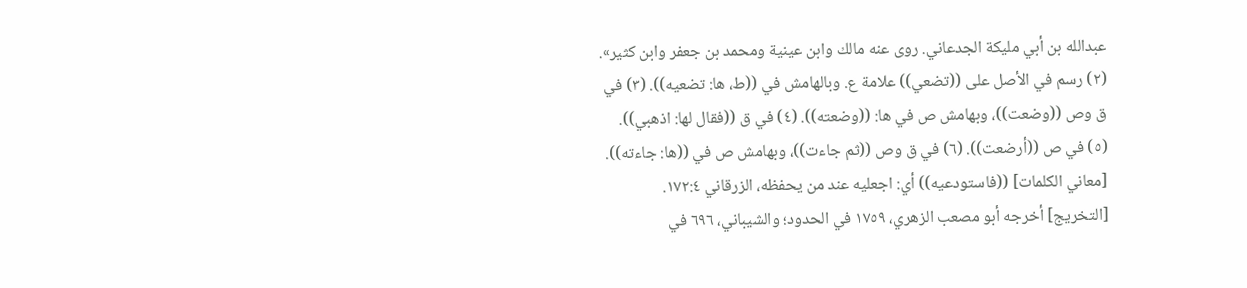عبدالله بن أبي مليكة الجدعاني. روى عنه مالك وابن عينية ومحمد بن جعفر وابن كثير». (٢) رسم في الأصل على ((تضعي)) علامة ع. وبالهامش في ((ط، ها: تضعيه)). (٣) في ق وص ((وضعت))، وبهامش ص في ها: ((وضعته)). (٤) في ق ((فقال لها: اذهبي)). (٥) في ص ((أرضعت)). (٦) في ق وص ((ثم جاءت))، وبهامش ص في ((ها: جاءته)). [معاني الكلمات] ((فاستودعيه)) أي: اجعليه عند من يحفظه، الزرقاني ١٧٢:٤. [التخريج] أخرجه أبو مصعب الزهري، ١٧٥٩ في الحدود؛ والشيباني، ٦٩٦ في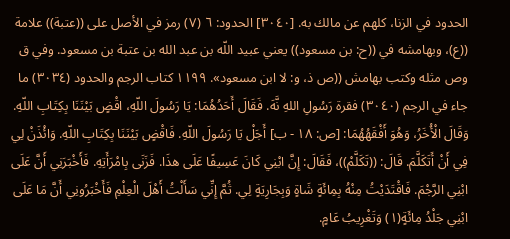الحدود في الزنا، كلهم عن مالك به. [٣٠٤٠] الحدود: ٦ (٧) رمز في الأصل على ((عتبة)) علامة ((ع)، وبهامشه في ((ح: بن مسعود)) يعني عبيد اللّه بن عبد الله بن عتبة بن مسعود. وفي ق وص مثله وكتب بهامش ((ص ذ، و: لا ابن مسعود». ١١٩٩ كتاب الرجم والحدود (٣٠٣٤) ما جاء في الرجم (٣٠٤٠) فقرة رَسُولِ اللهِ نَّهَ. فَقَالَ أَحَدُهُمَا: يَا رَسُولَ اللّهِ، اقْضٍ بَيْنَنَا بِكِتَابِ اللّهِ. وَقَالَ الْأُخَرُ، وَهُوَ أَفْقَهُهُمَا: [ص: ١٨ - ب] أَجَلْ يَا رَسُولَ اللّهِ. فَاقْضٍ بَيْنَنَا بِكِتَابِ اللّهِ. وَائْذَنْ لِي فِي أَنْ أَتَكَلَّمَ. قَالَ: ((تَكَلَّمْ))، فَقَالَ: إِنَّ ابْنِي كَانَ عَسِيفًا عَلَى هذَا. فَزَنَى بِامْرَأَتِهِ. فَأَخْبَرَنِي أَنَّ عَلَى ابْنِي الرَّجْمَ. فَاقْتَدَيْتُ مِنْهُ بِمِائَةٍ شَاةٍ وَبِجَارِيَةٍ لِي. ثُمَّ إِنِّي سَأَلْتُ أَهْلَ الْعِلْمِ فَأَخْبَرُونِي أَنَّ مَا عَلَى ابْنِي جَلْدُ مِائَةٍ(١) وَتَغْرِيبُ عَامٍ.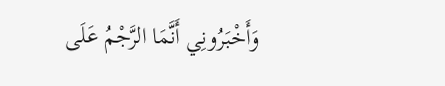وَأَخْبَرُونِي أَنَّمَا الرَّجْمُ عَلَى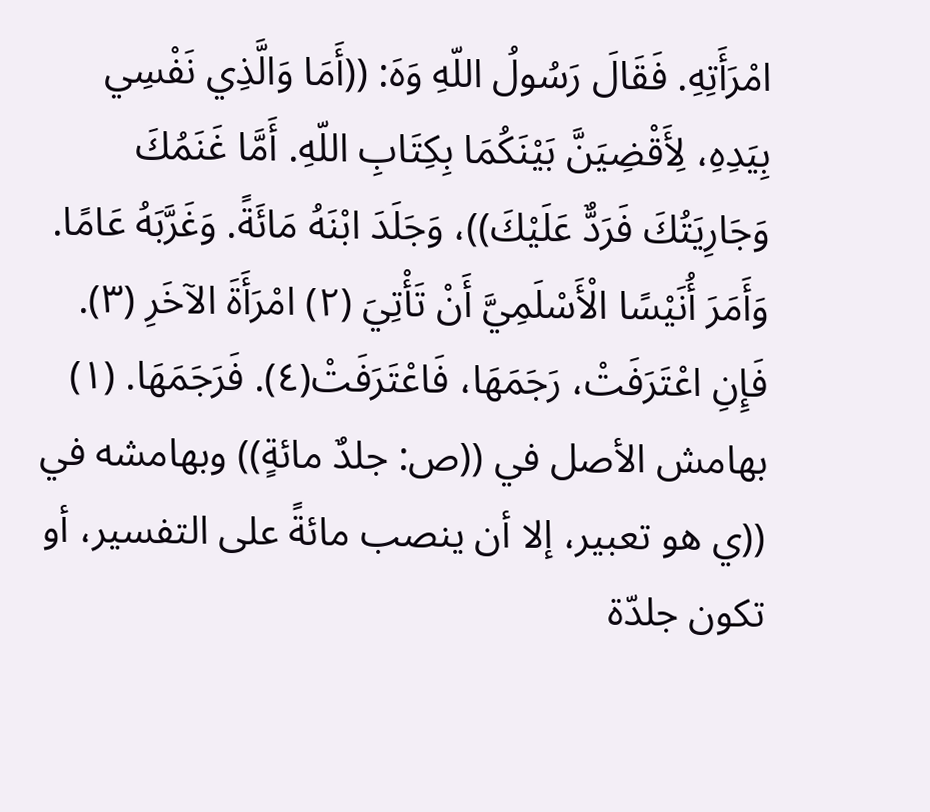امْرَأَتِهِ. فَقَالَ رَسُولُ اللّهِ وَهَ: ((أَمَا وَالَّذِي نَفْسِي بِيَدِهِ، لِأَقْضِيَنَّ بَيْنَكُمَا بِكِتَابِ اللّهِ. أَمَّا غَنَمُكَ وَجَارِيَتُكَ فَرَدٌّ عَلَيْكَ))، وَجَلَدَ ابْنَهُ مَائَةً. وَغَرَّبَهُ عَامًا. وَأَمَرَ أُنَيْسًا الْأَسْلَمِيَّ أَنْ تَأْتِيَ (٢) امْرَأَةَ الآخَرِ (٣). فَإِنِ اعْتَرَفَتْ، رَجَمَهَا، فَاعْتَرَفَتْ(٤). فَرَجَمَهَا. (١) بهامش الأصل في ((ص: جلدٌ مائةٍ)) وبهامشه في ((ي هو تعبير، إلا أن ينصب مائةً على التفسير، أو تكون جلدّة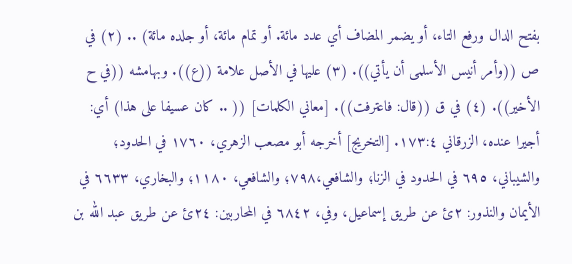بفتح الدال ورفع التاء، أو يضمر المضاف أي عدد مائة. أو تمام مائة، أو جلده مائة) .. (٢) في ص ((وأمر أنيس الأسلمى أن يأتي)). (٣) عليها في الأصل علامة ((ع)). وبهامشه ((في ح الأخير)). (٤) في ق ((قال: فاعترفت)). [معاني الكلمات] (( .. كان عسيفا على هذا) أي: أجيرا عنده، الزرقاني ١٧٣:٤. [التخريج] أخرجه أبو مصعب الزهري، ١٧٦٠ في الحدود؛ والشيباني، ٦٩٥ في الحدود في الزنا؛ والشافعي،٧٩٨؛ والشافعي، ١١٨٠؛ والبخاري، ٦٦٣٣ في الأيمان والنذور: ٢ئ عن طريق إسماعيل، وفي، ٦٨٤٢ في المحاربين: ٢٤ئ عن طريق عبد الله بن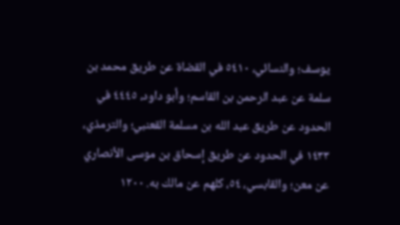يوسف؛ والنسائي، ٥٤١٠ في القضاة عن طريق محمد بن سلمة عن عبد الرحمن بن القاسم؛ وأبو داود، ٤٤٤٥ في الحدود عن طريق عبد الله بن مسلمة القعنبي؛ والترمذي، ١٤٣٣ في الحدود عن طريق إسحاق بن موسى الأنصاري عن معن؛ والقابسي، ٥٤، كلهم عن مالك به. ١٢٠٠